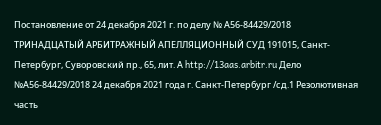Постановление от 24 декабря 2021 г. по делу № А56-84429/2018 ТРИНАДЦАТЫЙ АРБИТРАЖНЫЙ АПЕЛЛЯЦИОННЫЙ СУД 191015, Санкт-Петербург, Суворовский пр., 65, лит. А http://13aas.arbitr.ru Дело №А56-84429/2018 24 декабря 2021 года г. Санкт-Петербург /сд.1 Резолютивная часть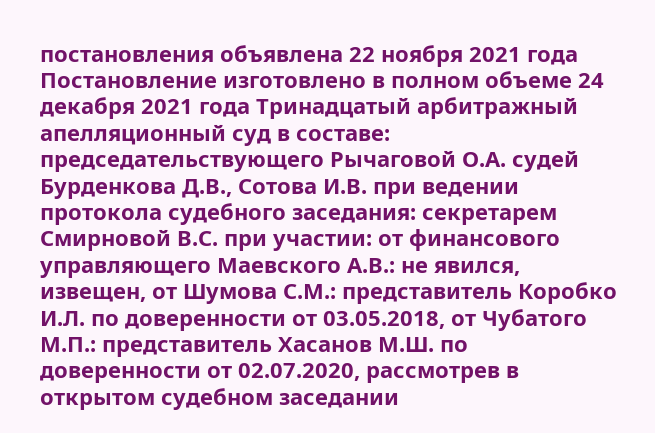постановления объявлена 22 ноября 2021 года Постановление изготовлено в полном объеме 24 декабря 2021 года Тринадцатый арбитражный апелляционный суд в составе: председательствующего Рычаговой О.А. судей Бурденкова Д.В., Сотова И.В. при ведении протокола судебного заседания: секретарем Смирновой В.С. при участии: от финансового управляющего Маевского А.В.: не явился, извещен, от Шумова С.М.: представитель Коробко И.Л. по доверенности от 03.05.2018, от Чубатого М.П.: представитель Хасанов М.Ш. по доверенности от 02.07.2020, рассмотрев в открытом судебном заседании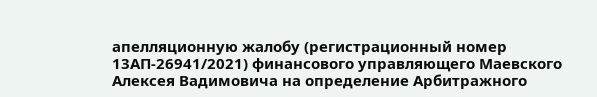апелляционную жалобу (регистрационный номер 13АП-26941/2021) финансового управляющего Маевского Алексея Вадимовича на определение Арбитражного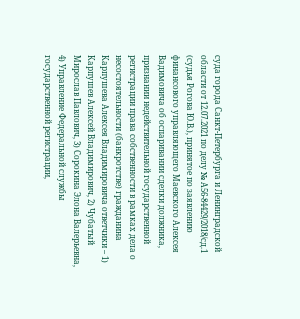суда города Санкт-Петербурга и Ленинградской области от 12.07.2021 по делу № А56-84429/2018/сд.1 (судья Рогова Ю.В.), принятое по заявлению финансового управляющего Маевского Алексея Вадимовича об оспаривании сделки должника, признании недействительной государственной регистрации права собственности в рамках дела о несостоятельности (банкротстве) гражданина Карпушева Алексея Владимировича ответчики – 1) Карпушев Алексей Владимирович, 2) Чубатый Мирослав Павлович, 3) Сорокина Элона Валерьевна, 4) Управление Федеральной службы государственной регистрации,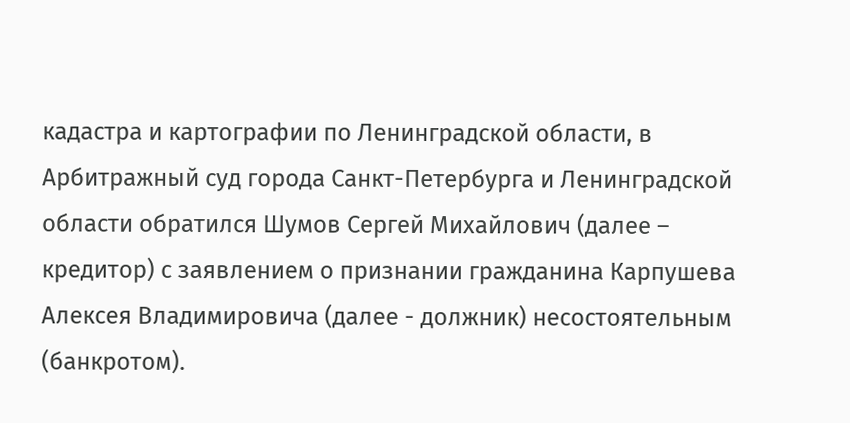кадастра и картографии по Ленинградской области, в Арбитражный суд города Санкт-Петербурга и Ленинградской области обратился Шумов Сергей Михайлович (далее – кредитор) с заявлением о признании гражданина Карпушева Алексея Владимировича (далее - должник) несостоятельным (банкротом).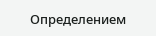Определением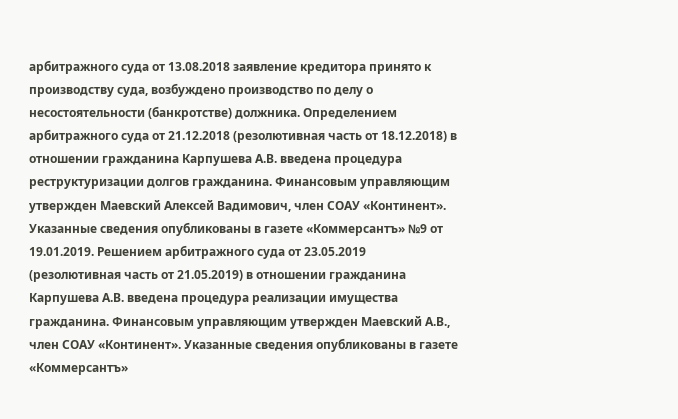арбитражного суда от 13.08.2018 заявление кредитора принято к производству суда, возбуждено производство по делу о несостоятельности (банкротстве) должника. Определением арбитражного суда от 21.12.2018 (резолютивная часть от 18.12.2018) в отношении гражданина Карпушева А.В. введена процедура реструктуризации долгов гражданина. Финансовым управляющим утвержден Маевский Алексей Вадимович, член СОАУ «Континент». Указанные сведения опубликованы в газете «Коммерсантъ» №9 от 19.01.2019. Решением арбитражного суда от 23.05.2019 (резолютивная часть от 21.05.2019) в отношении гражданина Карпушева А.В. введена процедура реализации имущества гражданина. Финансовым управляющим утвержден Маевский А.В., член СОАУ «Континент». Указанные сведения опубликованы в газете «Коммерсантъ»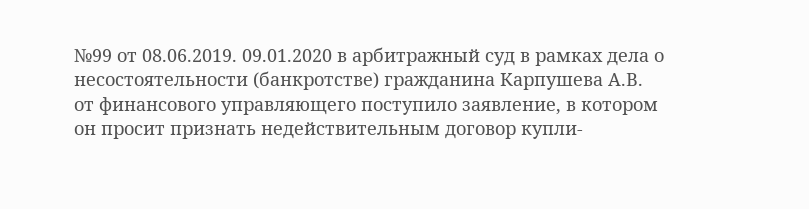№99 от 08.06.2019. 09.01.2020 в арбитражный суд в рамках дела о несостоятельности (банкротстве) гражданина Карпушева А.В. от финансового управляющего поступило заявление, в котором он просит признать недействительным договор купли-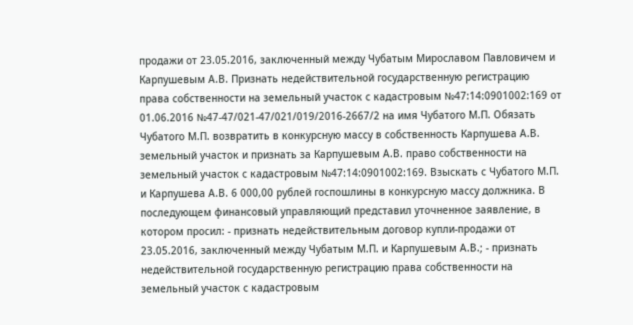продажи от 23.05.2016, заключенный между Чубатым Мирославом Павловичем и Карпушевым А.В. Признать недействительной государственную регистрацию права собственности на земельный участок с кадастровым №47:14:0901002:169 от 01.06.2016 №47-47/021-47/021/019/2016-2667/2 на имя Чубатого М.П. Обязать Чубатого М.П. возвратить в конкурсную массу в собственность Карпушева А.В. земельный участок и признать за Карпушевым А.В. право собственности на земельный участок с кадастровым №47:14:0901002:169. Взыскать с Чубатого М.П. и Карпушева А.В. 6 000,00 рублей госпошлины в конкурсную массу должника. В последующем финансовый управляющий представил уточненное заявление, в котором просил: - признать недействительным договор купли-продажи от 23.05.2016, заключенный между Чубатым М.П. и Карпушевым А.В.; - признать недействительной государственную регистрацию права собственности на земельный участок с кадастровым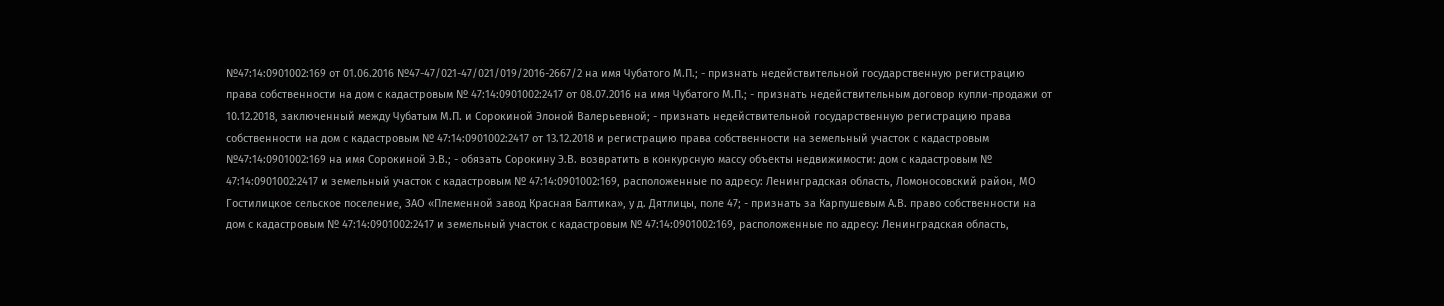№47:14:0901002:169 от 01.06.2016 №47-47/021-47/021/019/2016-2667/2 на имя Чубатого М.П.; - признать недействительной государственную регистрацию права собственности на дом с кадастровым № 47:14:0901002:2417 от 08.07.2016 на имя Чубатого М.П.; - признать недействительным договор купли-продажи от 10.12.2018, заключенный между Чубатым М.П. и Сорокиной Элоной Валерьевной; - признать недействительной государственную регистрацию права собственности на дом с кадастровым № 47:14:0901002:2417 от 13.12.2018 и регистрацию права собственности на земельный участок с кадастровым №47:14:0901002:169 на имя Сорокиной Э.В.; - обязать Сорокину Э.В. возвратить в конкурсную массу объекты недвижимости: дом с кадастровым № 47:14:0901002:2417 и земельный участок с кадастровым № 47:14:0901002:169, расположенные по адресу: Ленинградская область, Ломоносовский район, МО Гостилицкое сельское поселение, ЗАО «Племенной завод Красная Балтика», у д. Дятлицы, поле 47; - признать за Карпушевым А.В. право собственности на дом с кадастровым № 47:14:0901002:2417 и земельный участок с кадастровым № 47:14:0901002:169, расположенные по адресу: Ленинградская область,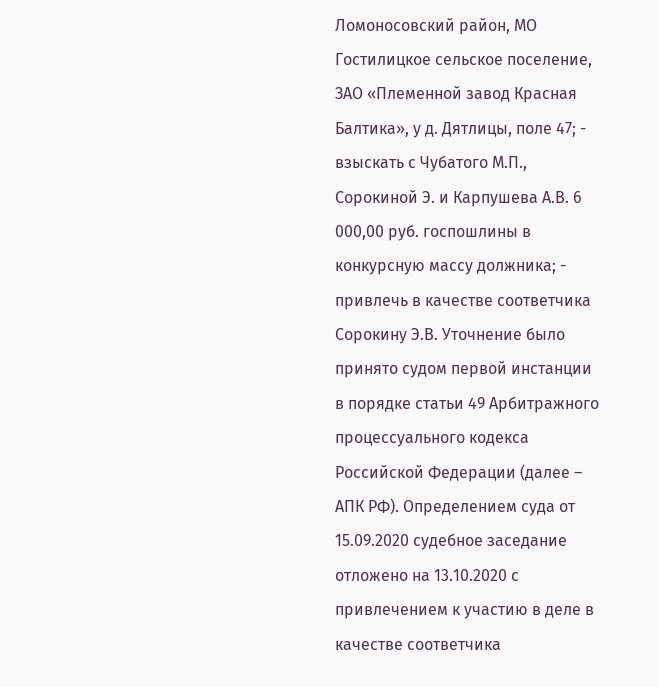Ломоносовский район, МО Гостилицкое сельское поселение, ЗАО «Племенной завод Красная Балтика», у д. Дятлицы, поле 47; - взыскать с Чубатого М.П., Сорокиной Э. и Карпушева А.В. 6 000,00 руб. госпошлины в конкурсную массу должника; - привлечь в качестве соответчика Сорокину Э.В. Уточнение было принято судом первой инстанции в порядке статьи 49 Арбитражного процессуального кодекса Российской Федерации (далее – АПК РФ). Определением суда от 15.09.2020 судебное заседание отложено на 13.10.2020 с привлечением к участию в деле в качестве соответчика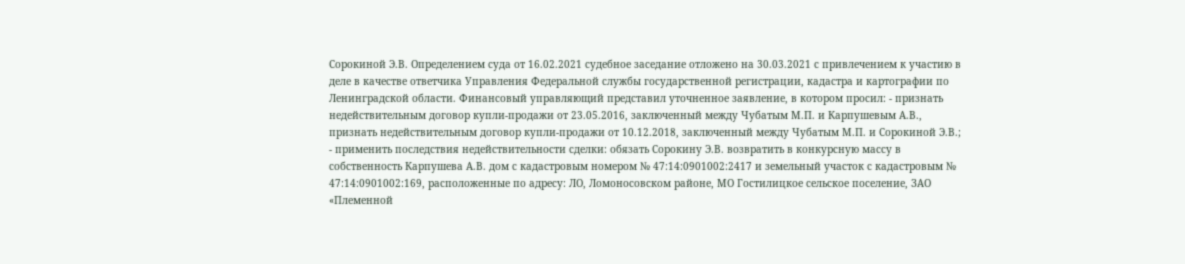Сорокиной Э.В. Определением суда от 16.02.2021 судебное заседание отложено на 30.03.2021 с привлечением к участию в деле в качестве ответчика Управления Федеральной службы государственной регистрации, кадастра и картографии по Ленинградской области. Финансовый управляющий представил уточненное заявление, в котором просил: - признать недействительным договор купли-продажи от 23.05.2016, заключенный между Чубатым М.П. и Карпушевым А.В., признать недействительным договор купли-продажи от 10.12.2018, заключенный между Чубатым М.П. и Сорокиной Э.В.; - применить последствия недействительности сделки: обязать Сорокину Э.В. возвратить в конкурсную массу в собственность Карпушева А.В. дом с кадастровым номером № 47:14:0901002:2417 и земельный участок с кадастровым № 47:14:0901002:169, расположенные по адресу: ЛО, Ломоносовском районе, МО Гостилицкое сельское поселение, ЗАО «Племенной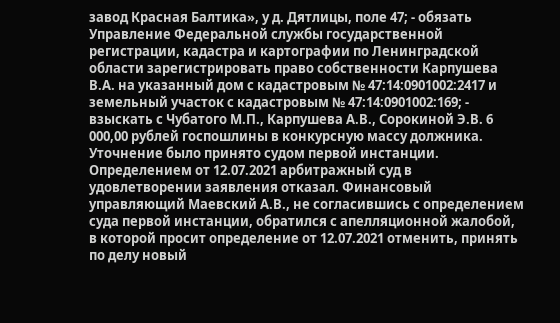завод Красная Балтика», у д. Дятлицы, поле 47; - обязать Управление Федеральной службы государственной регистрации, кадастра и картографии по Ленинградской области зарегистрировать право собственности Карпушева В.А. на указанный дом с кадастровым № 47:14:0901002:2417 и земельный участок с кадастровым № 47:14:0901002:169; - взыскать с Чубатого М.П., Карпушева А.В., Сорокиной Э.В. 6 000,00 рублей госпошлины в конкурсную массу должника. Уточнение было принято судом первой инстанции. Определением от 12.07.2021 арбитражный суд в удовлетворении заявления отказал. Финансовый управляющий Маевский А.В., не согласившись с определением суда первой инстанции, обратился с апелляционной жалобой, в которой просит определение от 12.07.2021 отменить, принять по делу новый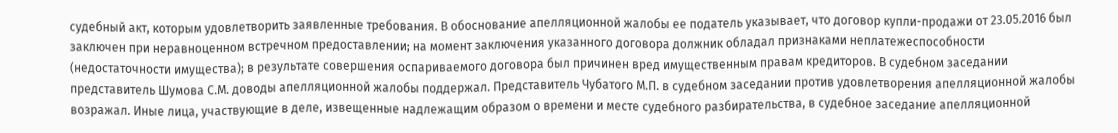судебный акт, которым удовлетворить заявленные требования. В обоснование апелляционной жалобы ее податель указывает, что договор купли-продажи от 23.05.2016 был заключен при неравноценном встречном предоставлении; на момент заключения указанного договора должник обладал признаками неплатежеспособности (недостаточности имущества); в результате совершения оспариваемого договора был причинен вред имущественным правам кредиторов. В судебном заседании представитель Шумова С.М. доводы апелляционной жалобы поддержал. Представитель Чубатого М.П. в судебном заседании против удовлетворения апелляционной жалобы возражал. Иные лица, участвующие в деле, извещенные надлежащим образом о времени и месте судебного разбирательства, в судебное заседание апелляционной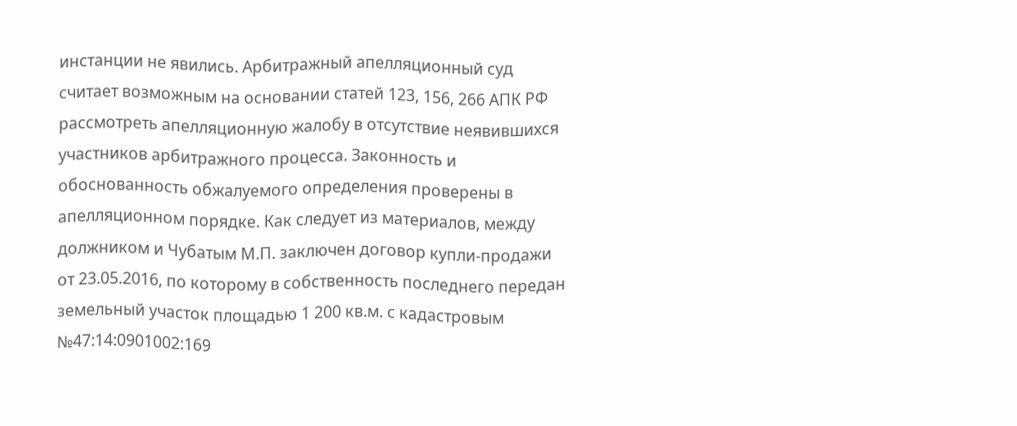инстанции не явились. Арбитражный апелляционный суд считает возможным на основании статей 123, 156, 266 АПК РФ рассмотреть апелляционную жалобу в отсутствие неявившихся участников арбитражного процесса. Законность и обоснованность обжалуемого определения проверены в апелляционном порядке. Как следует из материалов, между должником и Чубатым М.П. заключен договор купли-продажи от 23.05.2016, по которому в собственность последнего передан земельный участок площадью 1 200 кв.м. с кадастровым №47:14:0901002:169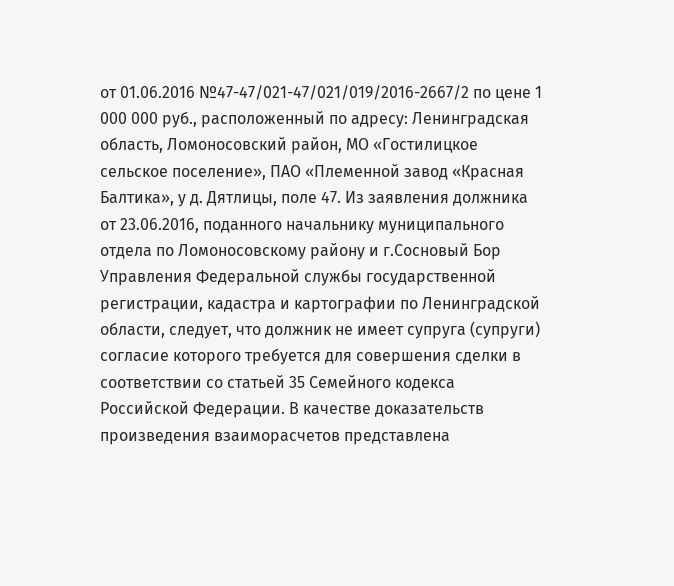от 01.06.2016 №47-47/021-47/021/019/2016-2667/2 по цене 1 000 000 руб., расположенный по адресу: Ленинградская область, Ломоносовский район, МО «Гостилицкое сельское поселение», ПАО «Племенной завод «Красная Балтика», у д. Дятлицы, поле 47. Из заявления должника от 23.06.2016, поданного начальнику муниципального отдела по Ломоносовскому району и г.Сосновый Бор Управления Федеральной службы государственной регистрации, кадастра и картографии по Ленинградской области, следует, что должник не имеет супруга (супруги) согласие которого требуется для совершения сделки в соответствии со статьей 35 Семейного кодекса Российской Федерации. В качестве доказательств произведения взаиморасчетов представлена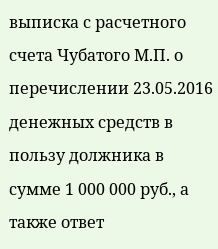выписка с расчетного счета Чубатого М.П. о перечислении 23.05.2016 денежных средств в пользу должника в сумме 1 000 000 руб., а также ответ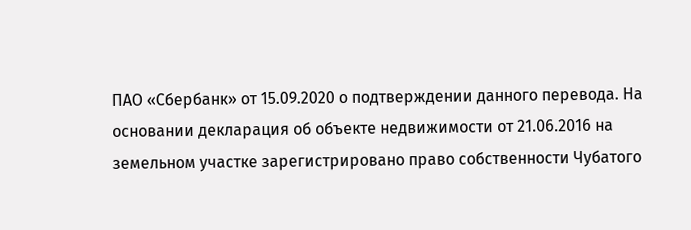ПАО «Сбербанк» от 15.09.2020 о подтверждении данного перевода. На основании декларация об объекте недвижимости от 21.06.2016 на земельном участке зарегистрировано право собственности Чубатого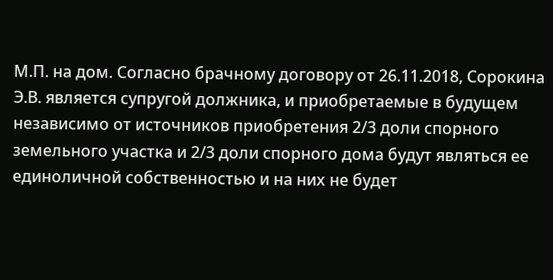М.П. на дом. Согласно брачному договору от 26.11.2018, Сорокина Э.В. является супругой должника, и приобретаемые в будущем независимо от источников приобретения 2/3 доли спорного земельного участка и 2/3 доли спорного дома будут являться ее единоличной собственностью и на них не будет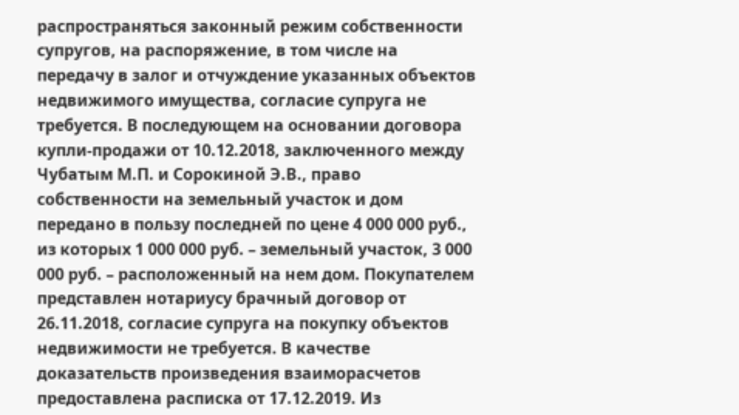распространяться законный режим собственности супругов, на распоряжение, в том числе на передачу в залог и отчуждение указанных объектов недвижимого имущества, согласие супруга не требуется. В последующем на основании договора купли-продажи от 10.12.2018, заключенного между Чубатым М.П. и Сорокиной Э.В., право собственности на земельный участок и дом передано в пользу последней по цене 4 000 000 руб., из которых 1 000 000 руб. – земельный участок, 3 000 000 руб. – расположенный на нем дом. Покупателем представлен нотариусу брачный договор от 26.11.2018, согласие супруга на покупку объектов недвижимости не требуется. В качестве доказательств произведения взаиморасчетов предоставлена расписка от 17.12.2019. Из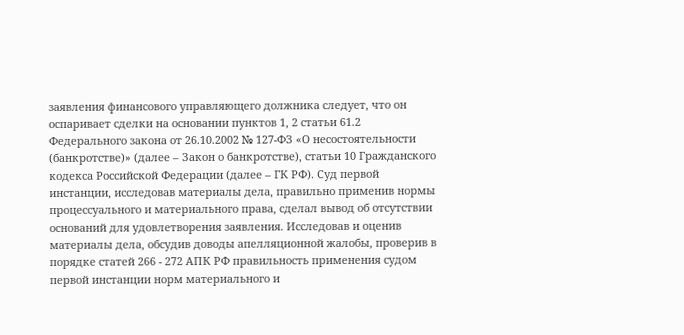заявления финансового управляющего должника следует, что он оспаривает сделки на основании пунктов 1, 2 статьи 61.2 Федерального закона от 26.10.2002 № 127-ФЗ «О несостоятельности (банкротстве)» (далее – Закон о банкротстве), статьи 10 Гражданского кодекса Российской Федерации (далее – ГК РФ). Суд первой инстанции, исследовав материалы дела, правильно применив нормы процессуального и материального права, сделал вывод об отсутствии оснований для удовлетворения заявления. Исследовав и оценив материалы дела, обсудив доводы апелляционной жалобы, проверив в порядке статей 266 - 272 АПК РФ правильность применения судом первой инстанции норм материального и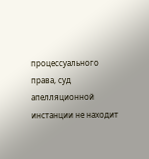процессуального права, суд апелляционной инстанции не находит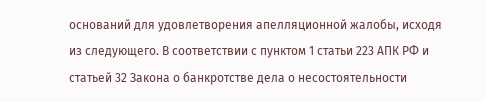оснований для удовлетворения апелляционной жалобы, исходя из следующего. В соответствии с пунктом 1 статьи 223 АПК РФ и статьей 32 Закона о банкротстве дела о несостоятельности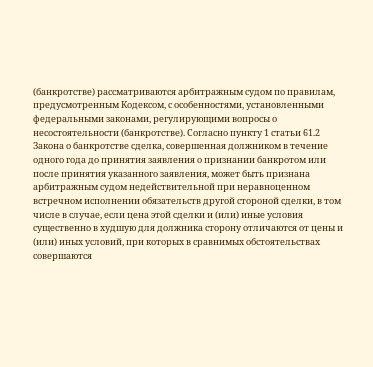(банкротстве) рассматриваются арбитражным судом по правилам, предусмотренным Кодексом, с особенностями, установленными федеральными законами, регулирующими вопросы о несостоятельности (банкротстве). Согласно пункту 1 статьи 61.2 Закона о банкротстве сделка, совершенная должником в течение одного года до принятия заявления о признании банкротом или после принятия указанного заявления, может быть признана арбитражным судом недействительной при неравноценном встречном исполнении обязательств другой стороной сделки, в том числе в случае, если цена этой сделки и (или) иные условия существенно в худшую для должника сторону отличаются от цены и (или) иных условий, при которых в сравнимых обстоятельствах совершаются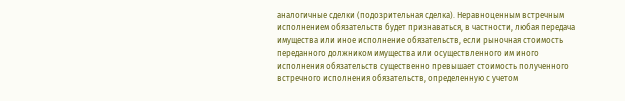аналогичные сделки (подозрительная сделка). Неравноценным встречным исполнением обязательств будет признаваться, в частности, любая передача имущества или иное исполнение обязательств, если рыночная стоимость переданного должником имущества или осуществленного им иного исполнения обязательств существенно превышает стоимость полученного встречного исполнения обязательств, определенную с учетом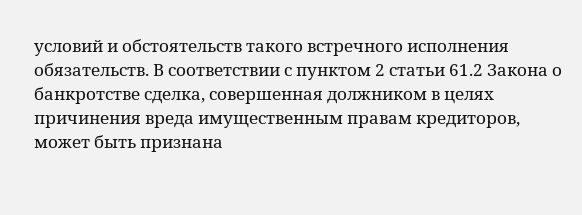условий и обстоятельств такого встречного исполнения обязательств. В соответствии с пунктом 2 статьи 61.2 Закона о банкротстве сделка, совершенная должником в целях причинения вреда имущественным правам кредиторов, может быть признана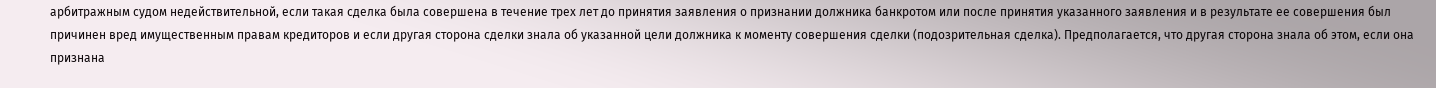арбитражным судом недействительной, если такая сделка была совершена в течение трех лет до принятия заявления о признании должника банкротом или после принятия указанного заявления и в результате ее совершения был причинен вред имущественным правам кредиторов и если другая сторона сделки знала об указанной цели должника к моменту совершения сделки (подозрительная сделка). Предполагается, что другая сторона знала об этом, если она признана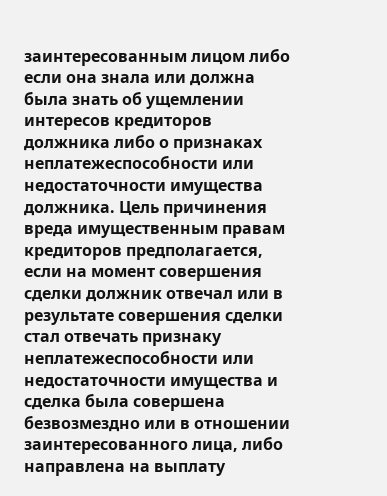заинтересованным лицом либо если она знала или должна была знать об ущемлении интересов кредиторов должника либо о признаках неплатежеспособности или недостаточности имущества должника. Цель причинения вреда имущественным правам кредиторов предполагается, если на момент совершения сделки должник отвечал или в результате совершения сделки стал отвечать признаку неплатежеспособности или недостаточности имущества и сделка была совершена безвозмездно или в отношении заинтересованного лица, либо направлена на выплату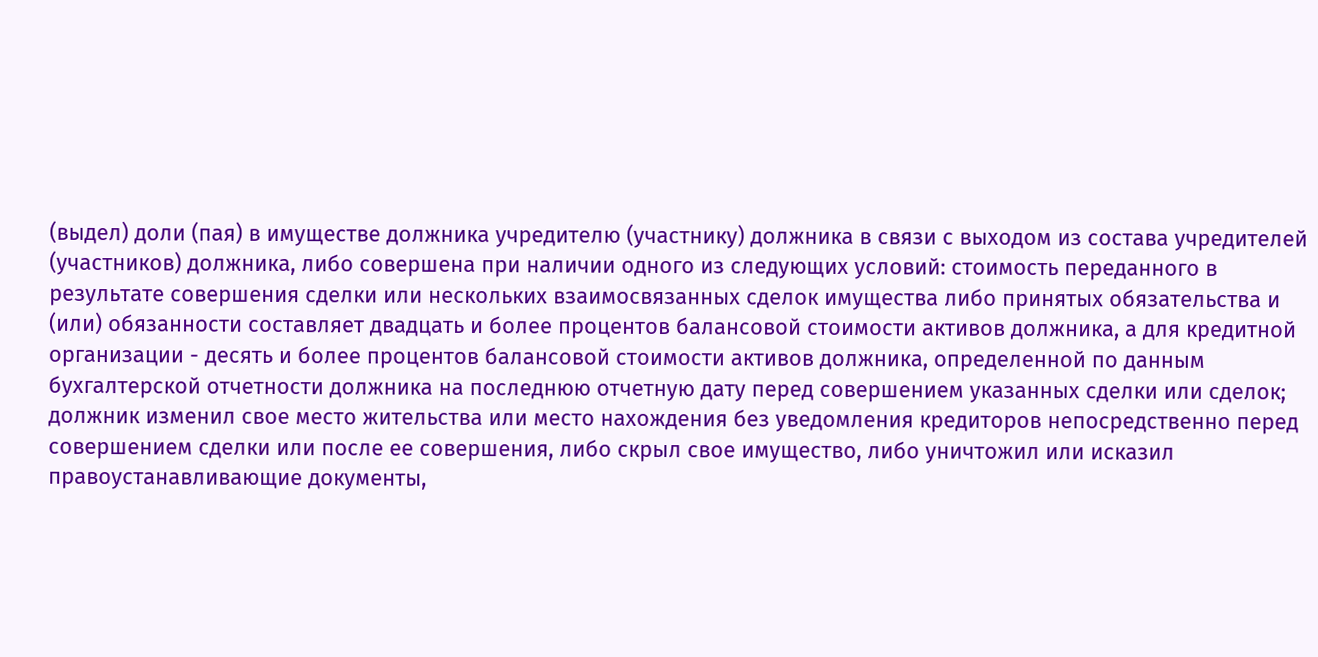(выдел) доли (пая) в имуществе должника учредителю (участнику) должника в связи с выходом из состава учредителей (участников) должника, либо совершена при наличии одного из следующих условий: стоимость переданного в результате совершения сделки или нескольких взаимосвязанных сделок имущества либо принятых обязательства и (или) обязанности составляет двадцать и более процентов балансовой стоимости активов должника, а для кредитной организации - десять и более процентов балансовой стоимости активов должника, определенной по данным бухгалтерской отчетности должника на последнюю отчетную дату перед совершением указанных сделки или сделок; должник изменил свое место жительства или место нахождения без уведомления кредиторов непосредственно перед совершением сделки или после ее совершения, либо скрыл свое имущество, либо уничтожил или исказил правоустанавливающие документы,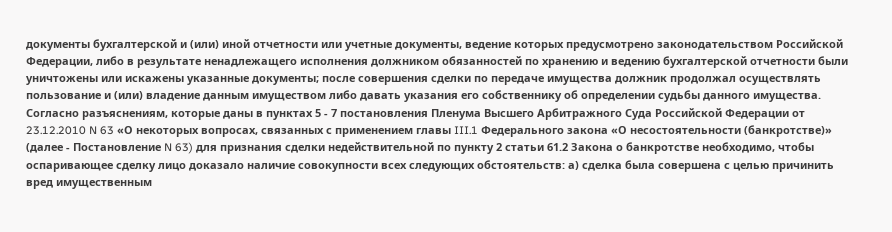документы бухгалтерской и (или) иной отчетности или учетные документы, ведение которых предусмотрено законодательством Российской Федерации, либо в результате ненадлежащего исполнения должником обязанностей по хранению и ведению бухгалтерской отчетности были уничтожены или искажены указанные документы; после совершения сделки по передаче имущества должник продолжал осуществлять пользование и (или) владение данным имуществом либо давать указания его собственнику об определении судьбы данного имущества. Согласно разъяснениям, которые даны в пунктах 5 - 7 постановления Пленума Высшего Арбитражного Суда Российской Федерации от 23.12.2010 N 63 «О некоторых вопросах, связанных с применением главы III.1 Федерального закона «О несостоятельности (банкротстве)» (далее - Постановление N 63) для признания сделки недействительной по пункту 2 статьи 61.2 Закона о банкротстве необходимо, чтобы оспаривающее сделку лицо доказало наличие совокупности всех следующих обстоятельств: а) сделка была совершена с целью причинить вред имущественным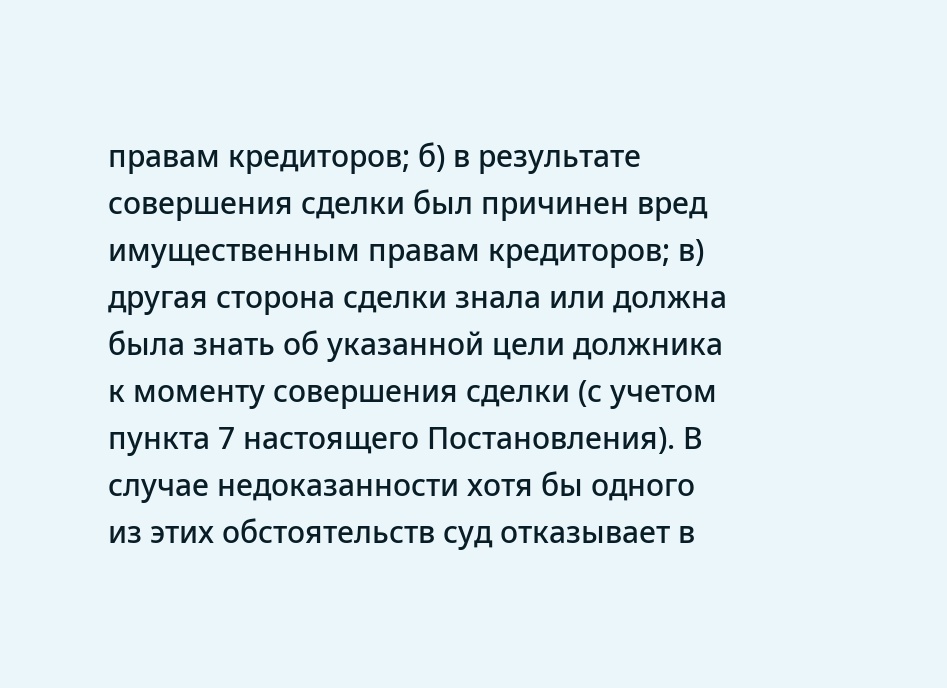правам кредиторов; б) в результате совершения сделки был причинен вред имущественным правам кредиторов; в) другая сторона сделки знала или должна была знать об указанной цели должника к моменту совершения сделки (с учетом пункта 7 настоящего Постановления). В случае недоказанности хотя бы одного из этих обстоятельств суд отказывает в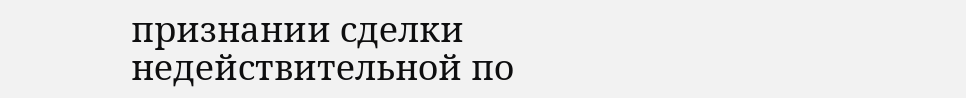признании сделки недействительной по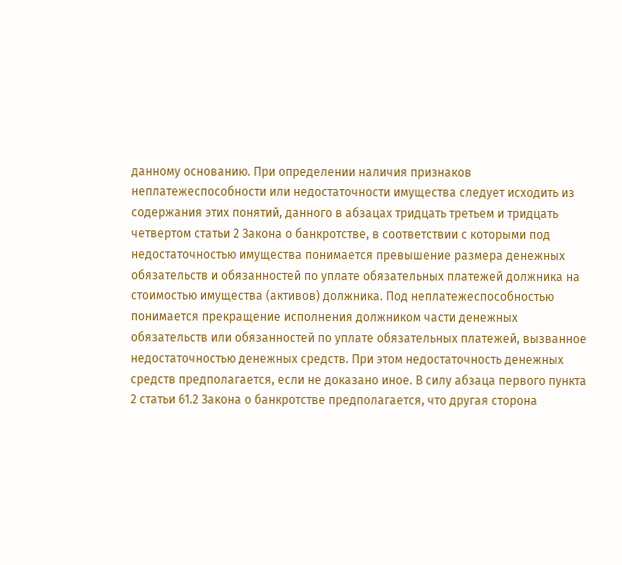данному основанию. При определении наличия признаков неплатежеспособности или недостаточности имущества следует исходить из содержания этих понятий, данного в абзацах тридцать третьем и тридцать четвертом статьи 2 Закона о банкротстве, в соответствии с которыми под недостаточностью имущества понимается превышение размера денежных обязательств и обязанностей по уплате обязательных платежей должника на стоимостью имущества (активов) должника. Под неплатежеспособностью понимается прекращение исполнения должником части денежных обязательств или обязанностей по уплате обязательных платежей, вызванное недостаточностью денежных средств. При этом недостаточность денежных средств предполагается, если не доказано иное. В силу абзаца первого пункта 2 статьи 61.2 Закона о банкротстве предполагается, что другая сторона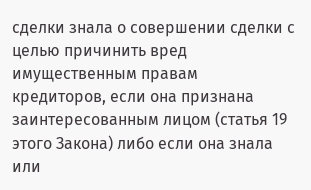сделки знала о совершении сделки с целью причинить вред имущественным правам кредиторов, если она признана заинтересованным лицом (статья 19 этого Закона) либо если она знала или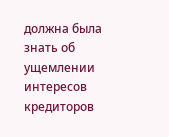должна была знать об ущемлении интересов кредиторов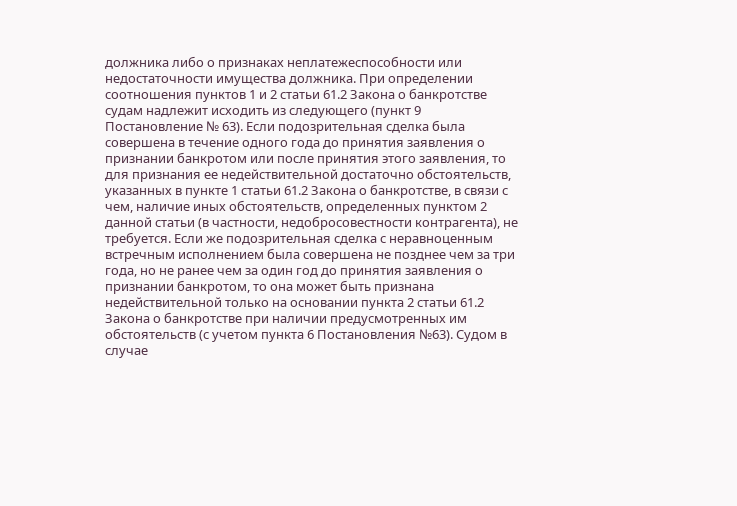должника либо о признаках неплатежеспособности или недостаточности имущества должника. При определении соотношения пунктов 1 и 2 статьи 61.2 Закона о банкротстве судам надлежит исходить из следующего (пункт 9 Постановление № 63). Если подозрительная сделка была совершена в течение одного года до принятия заявления о признании банкротом или после принятия этого заявления, то для признания ее недействительной достаточно обстоятельств, указанных в пункте 1 статьи 61.2 Закона о банкротстве, в связи с чем, наличие иных обстоятельств, определенных пунктом 2 данной статьи (в частности, недобросовестности контрагента), не требуется. Если же подозрительная сделка с неравноценным встречным исполнением была совершена не позднее чем за три года, но не ранее чем за один год до принятия заявления о признании банкротом, то она может быть признана недействительной только на основании пункта 2 статьи 61.2 Закона о банкротстве при наличии предусмотренных им обстоятельств (с учетом пункта 6 Постановления №63). Судом в случае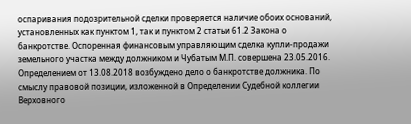оспаривания подозрительной сделки проверяется наличие обоих оснований, установленных как пунктом 1, так и пунктом 2 статьи 61.2 Закона о банкротстве. Оспоренная финансовым управляющим сделка купли-продажи земельного участка между должником и Чубатым М.П. совершена 23.05.2016. Определением от 13.08.2018 возбуждено дело о банкротстве должника. По смыслу правовой позиции, изложенной в Определении Судебной коллегии Верховного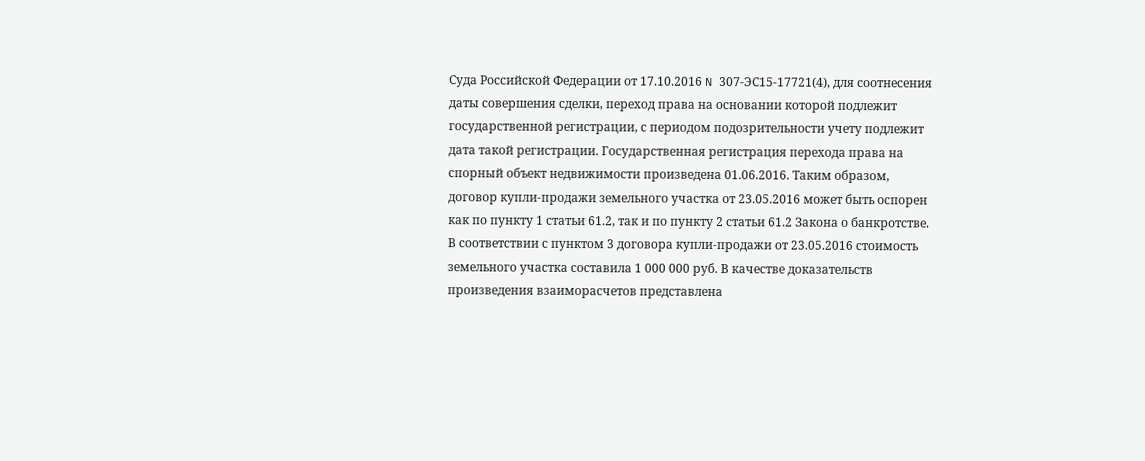Суда Российской Федерации от 17.10.2016 N 307-ЭС15-17721(4), для соотнесения даты совершения сделки, переход права на основании которой подлежит государственной регистрации, с периодом подозрительности учету подлежит дата такой регистрации. Государственная регистрация перехода права на спорный объект недвижимости произведена 01.06.2016. Таким образом, договор купли-продажи земельного участка от 23.05.2016 может быть оспорен как по пункту 1 статьи 61.2, так и по пункту 2 статьи 61.2 Закона о банкротстве. В соответствии с пунктом 3 договора купли-продажи от 23.05.2016 стоимость земельного участка составила 1 000 000 руб. В качестве доказательств произведения взаиморасчетов представлена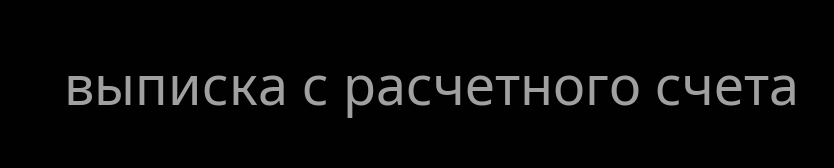выписка с расчетного счета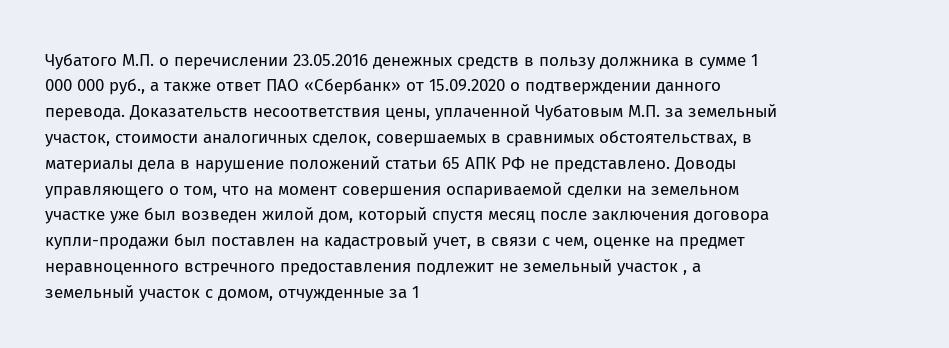Чубатого М.П. о перечислении 23.05.2016 денежных средств в пользу должника в сумме 1 000 000 руб., а также ответ ПАО «Сбербанк» от 15.09.2020 о подтверждении данного перевода. Доказательств несоответствия цены, уплаченной Чубатовым М.П. за земельный участок, стоимости аналогичных сделок, совершаемых в сравнимых обстоятельствах, в материалы дела в нарушение положений статьи 65 АПК РФ не представлено. Доводы управляющего о том, что на момент совершения оспариваемой сделки на земельном участке уже был возведен жилой дом, который спустя месяц после заключения договора купли-продажи был поставлен на кадастровый учет, в связи с чем, оценке на предмет неравноценного встречного предоставления подлежит не земельный участок , а земельный участок с домом, отчужденные за 1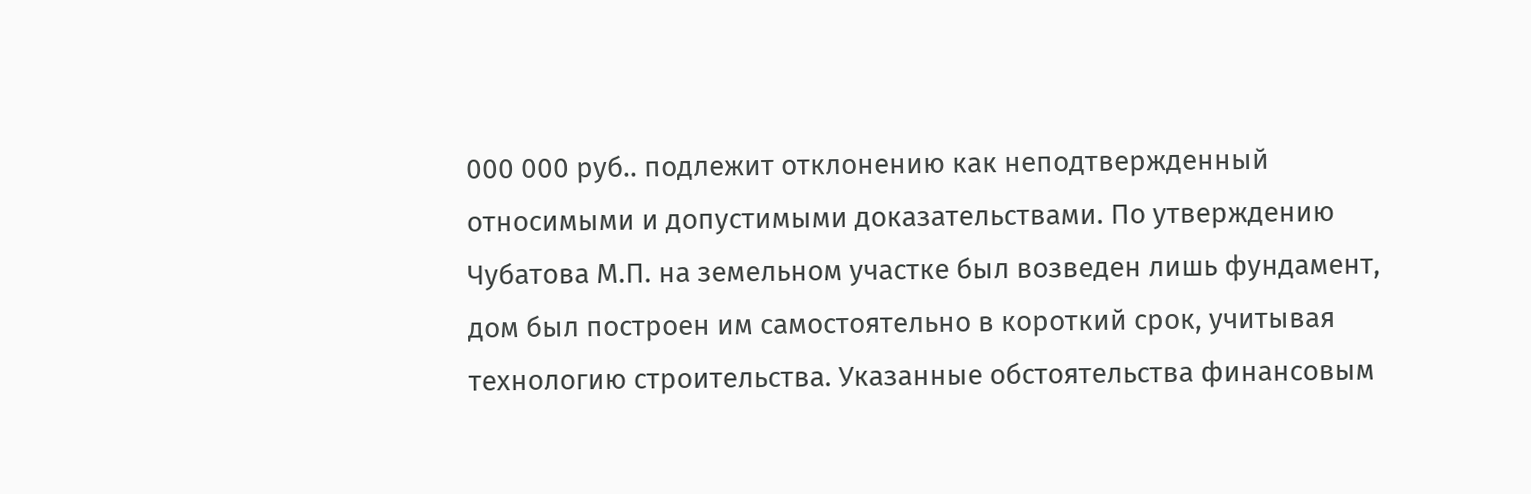000 000 руб.. подлежит отклонению как неподтвержденный относимыми и допустимыми доказательствами. По утверждению Чубатова М.П. на земельном участке был возведен лишь фундамент, дом был построен им самостоятельно в короткий срок, учитывая технологию строительства. Указанные обстоятельства финансовым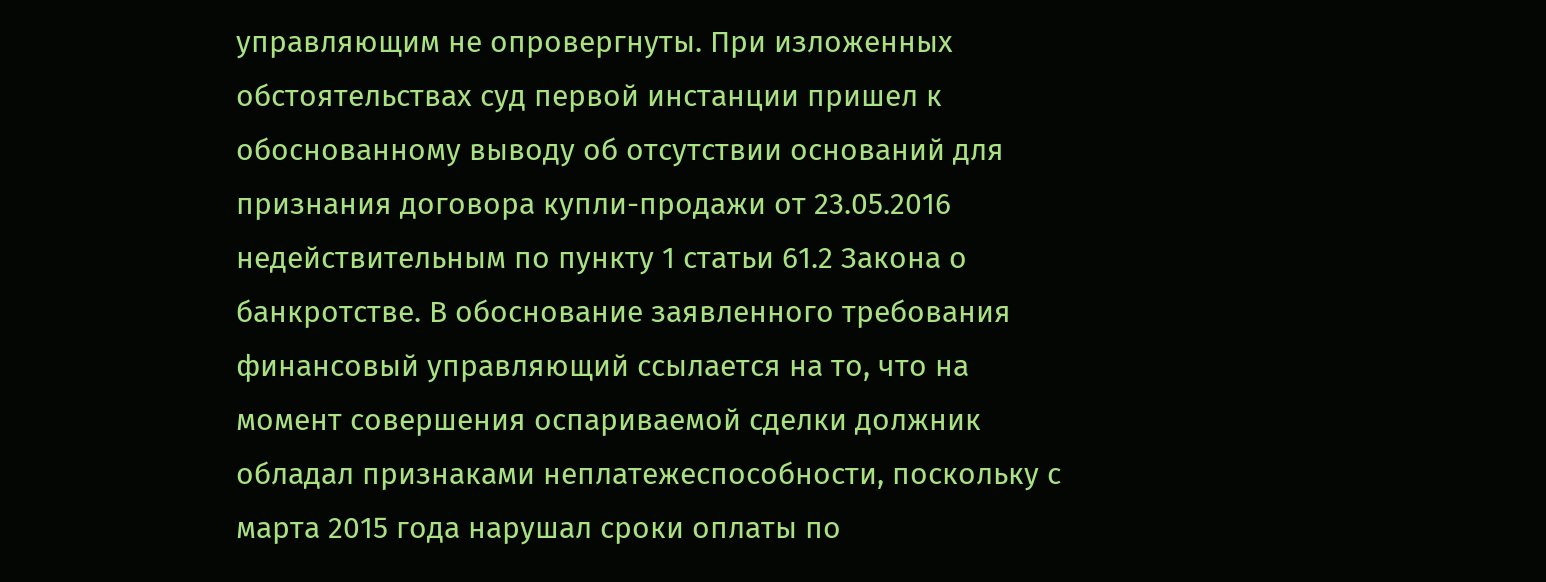управляющим не опровергнуты. При изложенных обстоятельствах суд первой инстанции пришел к обоснованному выводу об отсутствии оснований для признания договора купли-продажи от 23.05.2016 недействительным по пункту 1 статьи 61.2 Закона о банкротстве. В обоснование заявленного требования финансовый управляющий ссылается на то, что на момент совершения оспариваемой сделки должник обладал признаками неплатежеспособности, поскольку с марта 2015 года нарушал сроки оплаты по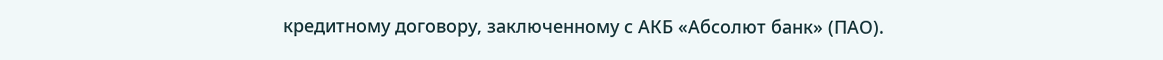кредитному договору, заключенному с АКБ «Абсолют банк» (ПАО).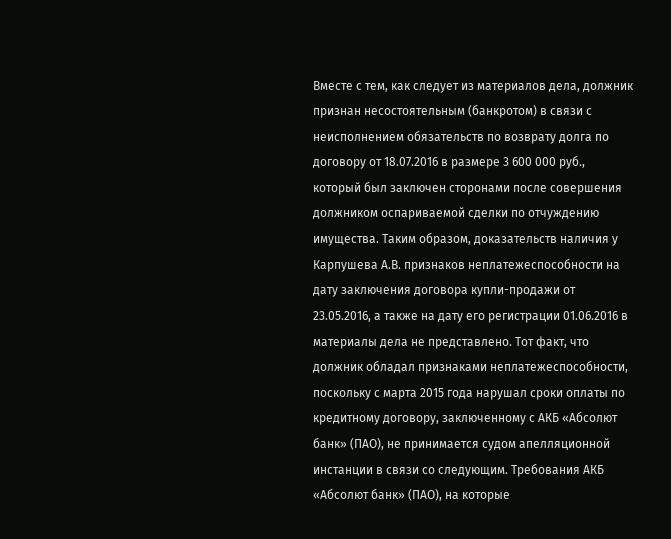Вместе с тем, как следует из материалов дела, должник признан несостоятельным (банкротом) в связи с неисполнением обязательств по возврату долга по договору от 18.07.2016 в размере 3 600 000 руб., который был заключен сторонами после совершения должником оспариваемой сделки по отчуждению имущества. Таким образом, доказательств наличия у Карпушева А.В. признаков неплатежеспособности на дату заключения договора купли-продажи от 23.05.2016, а также на дату его регистрации 01.06.2016 в материалы дела не представлено. Тот факт, что должник обладал признаками неплатежеспособности, поскольку с марта 2015 года нарушал сроки оплаты по кредитному договору, заключенному с АКБ «Абсолют банк» (ПАО), не принимается судом апелляционной инстанции в связи со следующим. Требования АКБ «Абсолют банк» (ПАО), на которые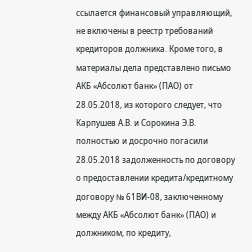ссылается финансовый управляющий, не включены в реестр требований кредиторов должника. Кроме того, в материалы дела представлено письмо АКБ «Абсолют банк» (ПАО) от 28.05.2018, из которого следует, что Карпушев А.В. и Сорокина Э.В. полностью и досрочно погасили 28.05.2018 задолженность по договору о предоставлении кредита/кредитному договору № 61ВИ-08, заключенному между АКБ «Абсолют банк» (ПАО) и должником, по кредиту,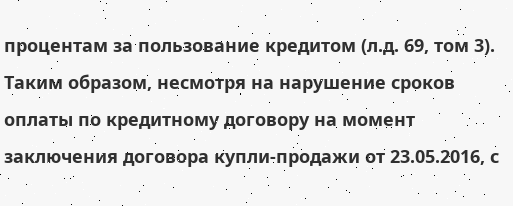процентам за пользование кредитом (л.д. 69, том 3). Таким образом, несмотря на нарушение сроков оплаты по кредитному договору на момент заключения договора купли-продажи от 23.05.2016, с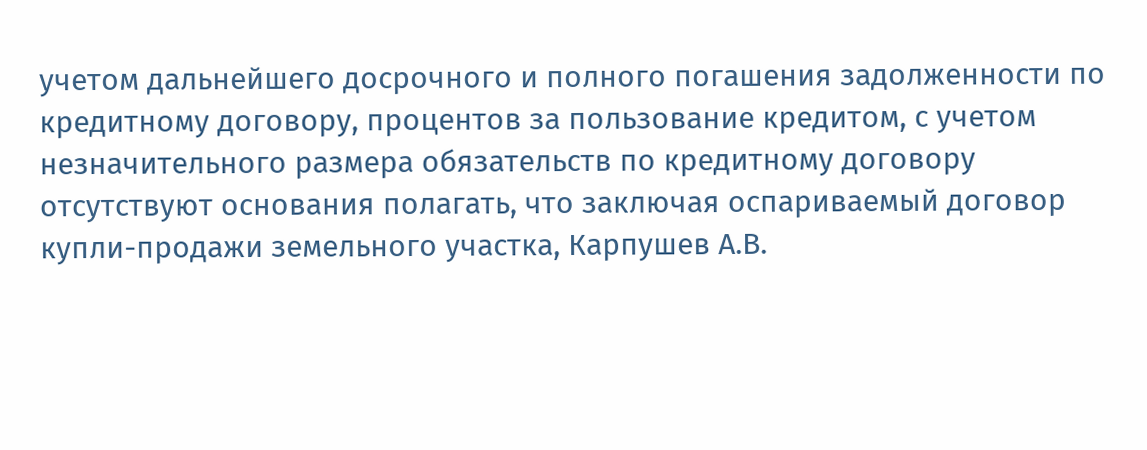учетом дальнейшего досрочного и полного погашения задолженности по кредитному договору, процентов за пользование кредитом, с учетом незначительного размера обязательств по кредитному договору отсутствуют основания полагать, что заключая оспариваемый договор купли-продажи земельного участка, Карпушев А.В.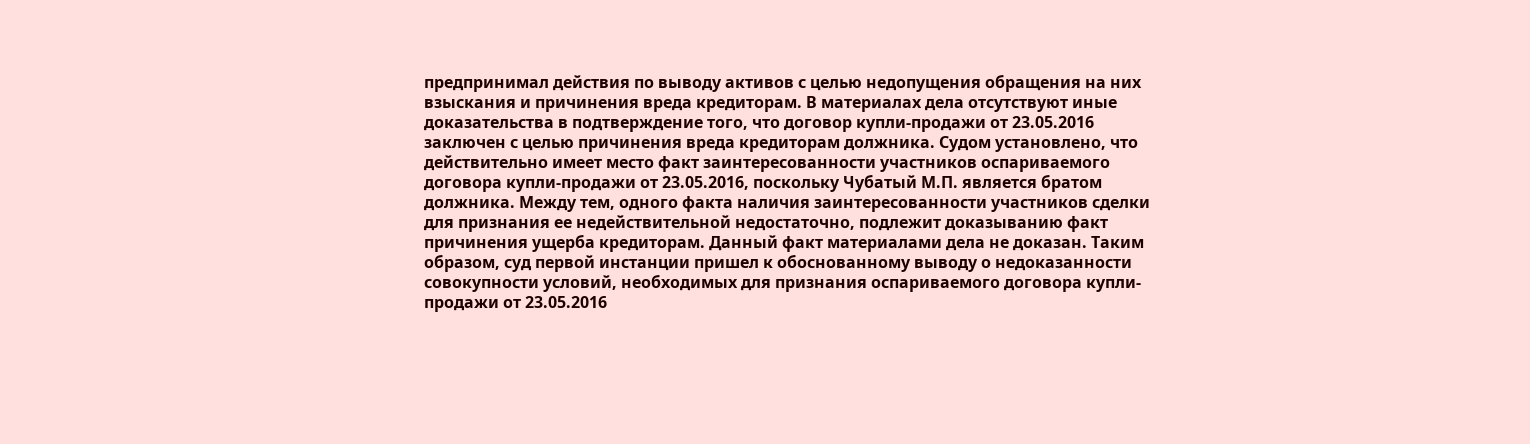предпринимал действия по выводу активов с целью недопущения обращения на них взыскания и причинения вреда кредиторам. В материалах дела отсутствуют иные доказательства в подтверждение того, что договор купли-продажи от 23.05.2016 заключен с целью причинения вреда кредиторам должника. Судом установлено, что действительно имеет место факт заинтересованности участников оспариваемого договора купли-продажи от 23.05.2016, поскольку Чубатый М.П. является братом должника. Между тем, одного факта наличия заинтересованности участников сделки для признания ее недействительной недостаточно, подлежит доказыванию факт причинения ущерба кредиторам. Данный факт материалами дела не доказан. Таким образом, суд первой инстанции пришел к обоснованному выводу о недоказанности совокупности условий, необходимых для признания оспариваемого договора купли-продажи от 23.05.2016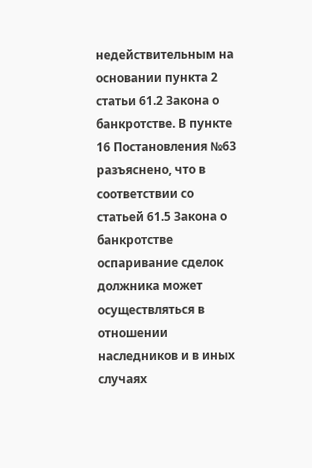недействительным на основании пункта 2 статьи 61.2 Закона о банкротстве. В пункте 16 Постановления №63 разъяснено, что в соответствии со статьей 61.5 Закона о банкротстве оспаривание сделок должника может осуществляться в отношении наследников и в иных случаях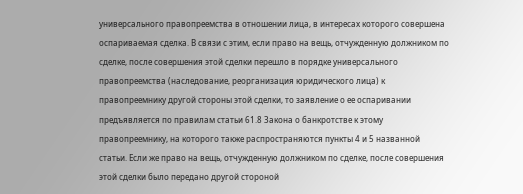универсального правопреемства в отношении лица, в интересах которого совершена оспариваемая сделка. В связи с этим, если право на вещь, отчужденную должником по сделке, после совершения этой сделки перешло в порядке универсального правопреемства (наследование, реорганизация юридического лица) к правопреемнику другой стороны этой сделки, то заявление о ее оспаривании предъявляется по правилам статьи 61.8 Закона о банкротстве к этому правопреемнику, на которого также распространяются пункты 4 и 5 названной статьи. Если же право на вещь, отчужденную должником по сделке, после совершения этой сделки было передано другой стороной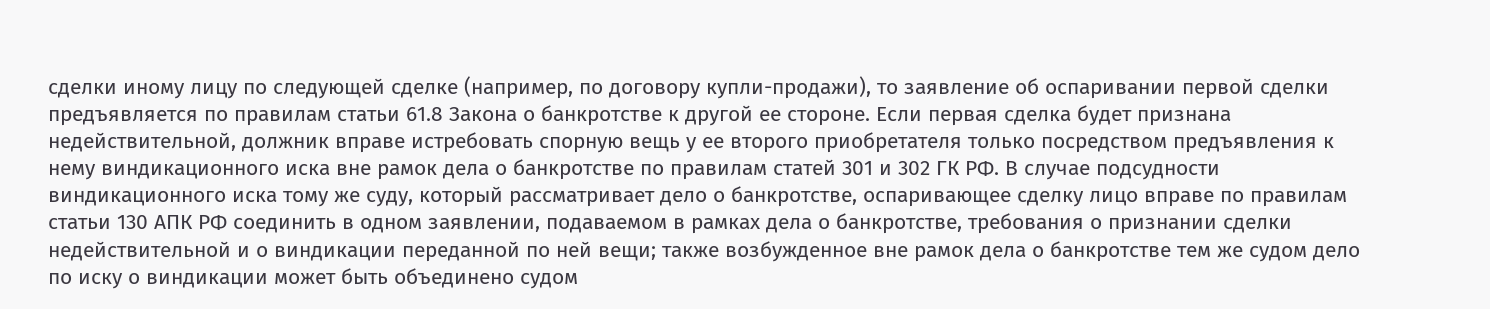сделки иному лицу по следующей сделке (например, по договору купли-продажи), то заявление об оспаривании первой сделки предъявляется по правилам статьи 61.8 Закона о банкротстве к другой ее стороне. Если первая сделка будет признана недействительной, должник вправе истребовать спорную вещь у ее второго приобретателя только посредством предъявления к нему виндикационного иска вне рамок дела о банкротстве по правилам статей 301 и 302 ГК РФ. В случае подсудности виндикационного иска тому же суду, который рассматривает дело о банкротстве, оспаривающее сделку лицо вправе по правилам статьи 130 АПК РФ соединить в одном заявлении, подаваемом в рамках дела о банкротстве, требования о признании сделки недействительной и о виндикации переданной по ней вещи; также возбужденное вне рамок дела о банкротстве тем же судом дело по иску о виндикации может быть объединено судом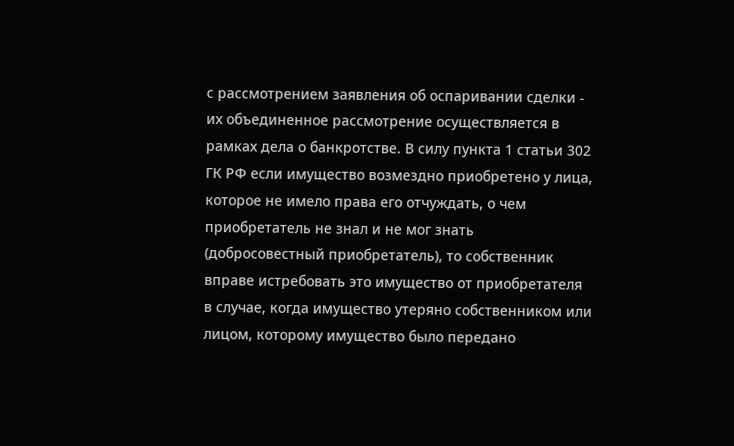с рассмотрением заявления об оспаривании сделки - их объединенное рассмотрение осуществляется в рамках дела о банкротстве. В силу пункта 1 статьи 302 ГК РФ если имущество возмездно приобретено у лица, которое не имело права его отчуждать, о чем приобретатель не знал и не мог знать (добросовестный приобретатель), то собственник вправе истребовать это имущество от приобретателя в случае, когда имущество утеряно собственником или лицом, которому имущество было передано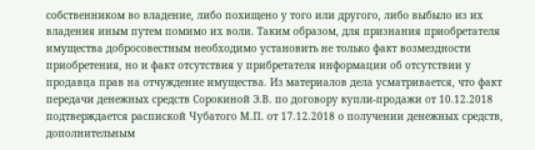собственником во владение, либо похищено у того или другого, либо выбыло из их владения иным путем помимо их воли. Таким образом, для признания приобретателя имущества добросовестным необходимо установить не только факт возмездности приобретения, но и факт отсутствия у прибретателя информации об отсутствии у продавца прав на отчуждение имущества. Из материалов дела усматривается, что факт передачи денежных средств Сорокиной Э.В. по договору купли-продажи от 10.12.2018 подтверждается распиской Чубатого М.П. от 17.12.2018 о получении денежных средств, дополнительным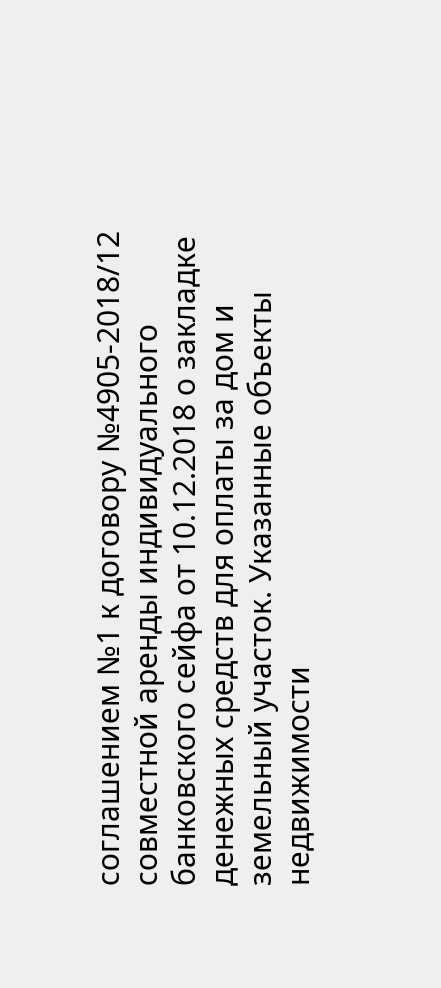соглашением №1 к договору №4905-2018/12 совместной аренды индивидуального банковского сейфа от 10.12.2018 о закладке денежных средств для оплаты за дом и земельный участок. Указанные объекты недвижимости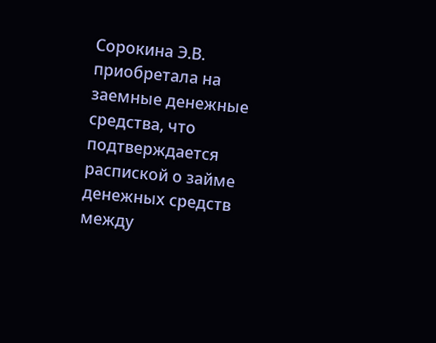Сорокина Э.В. приобретала на заемные денежные средства, что подтверждается распиской о займе денежных средств между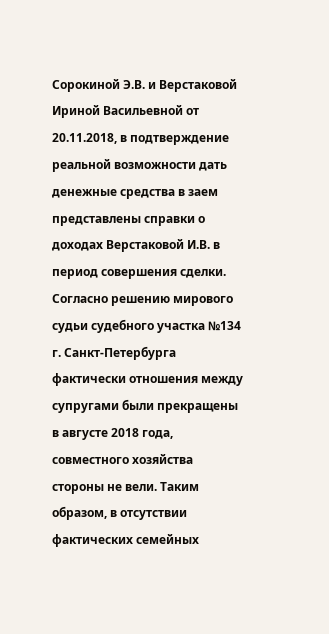Сорокиной Э.В. и Верстаковой Ириной Васильевной от 20.11.2018, в подтверждение реальной возможности дать денежные средства в заем представлены справки о доходах Верстаковой И.В. в период совершения сделки. Согласно решению мирового судьи судебного участка №134 г. Санкт-Петербурга фактически отношения между супругами были прекращены в августе 2018 года, совместного хозяйства стороны не вели. Таким образом, в отсутствии фактических семейных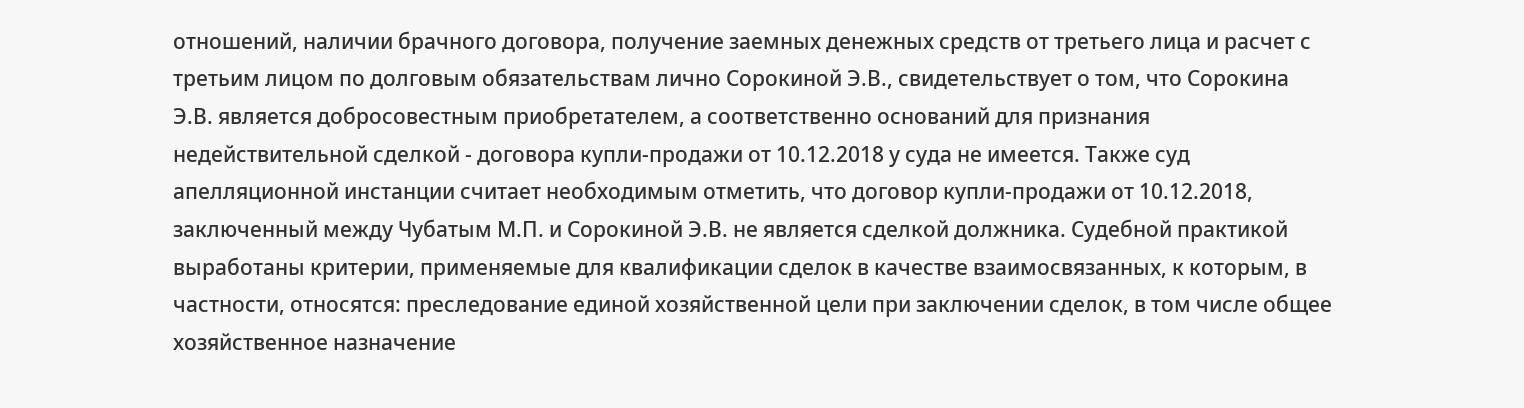отношений, наличии брачного договора, получение заемных денежных средств от третьего лица и расчет с третьим лицом по долговым обязательствам лично Сорокиной Э.В., свидетельствует о том, что Сорокина Э.В. является добросовестным приобретателем, а соответственно оснований для признания недействительной сделкой - договора купли-продажи от 10.12.2018 у суда не имеется. Также суд апелляционной инстанции считает необходимым отметить, что договор купли-продажи от 10.12.2018, заключенный между Чубатым М.П. и Сорокиной Э.В. не является сделкой должника. Судебной практикой выработаны критерии, применяемые для квалификации сделок в качестве взаимосвязанных, к которым, в частности, относятся: преследование единой хозяйственной цели при заключении сделок, в том числе общее хозяйственное назначение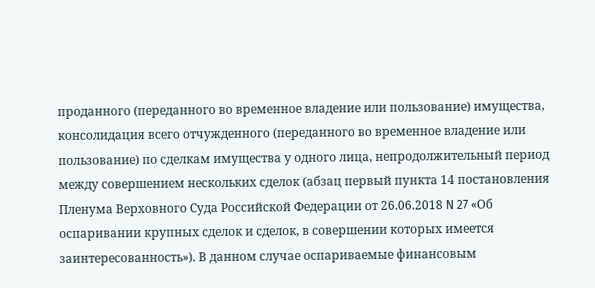проданного (переданного во временное владение или пользование) имущества, консолидация всего отчужденного (переданного во временное владение или пользование) по сделкам имущества у одного лица, непродолжительный период между совершением нескольких сделок (абзац первый пункта 14 постановления Пленума Верховного Суда Российской Федерации от 26.06.2018 N 27 «Об оспаривании крупных сделок и сделок, в совершении которых имеется заинтересованность»). В данном случае оспариваемые финансовым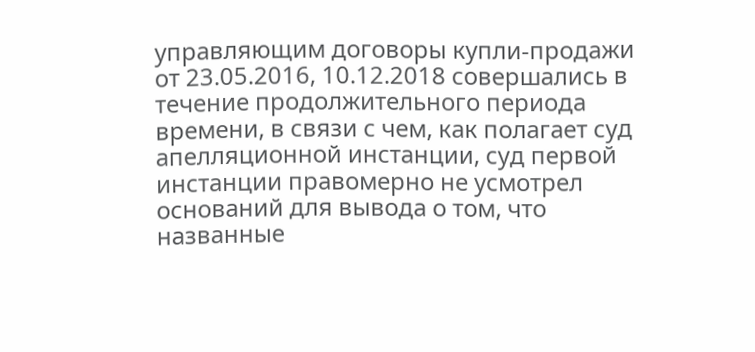управляющим договоры купли-продажи от 23.05.2016, 10.12.2018 совершались в течение продолжительного периода времени, в связи с чем, как полагает суд апелляционной инстанции, суд первой инстанции правомерно не усмотрел оснований для вывода о том, что названные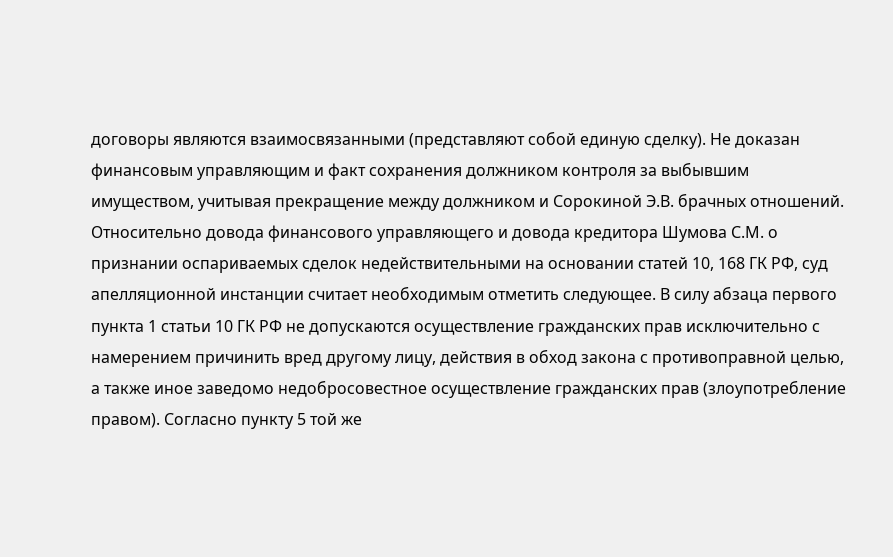договоры являются взаимосвязанными (представляют собой единую сделку). Не доказан финансовым управляющим и факт сохранения должником контроля за выбывшим имуществом, учитывая прекращение между должником и Сорокиной Э.В. брачных отношений. Относительно довода финансового управляющего и довода кредитора Шумова С.М. о признании оспариваемых сделок недействительными на основании статей 10, 168 ГК РФ, суд апелляционной инстанции считает необходимым отметить следующее. В силу абзаца первого пункта 1 статьи 10 ГК РФ не допускаются осуществление гражданских прав исключительно с намерением причинить вред другому лицу, действия в обход закона с противоправной целью, а также иное заведомо недобросовестное осуществление гражданских прав (злоупотребление правом). Согласно пункту 5 той же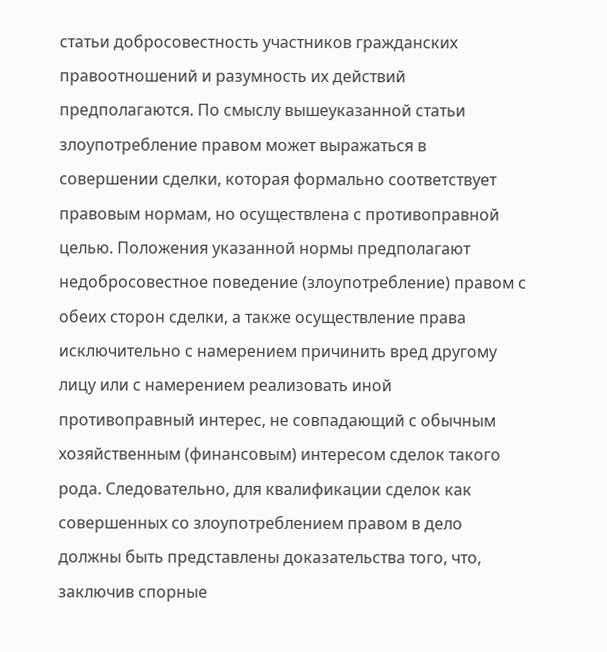статьи добросовестность участников гражданских правоотношений и разумность их действий предполагаются. По смыслу вышеуказанной статьи злоупотребление правом может выражаться в совершении сделки, которая формально соответствует правовым нормам, но осуществлена с противоправной целью. Положения указанной нормы предполагают недобросовестное поведение (злоупотребление) правом с обеих сторон сделки, а также осуществление права исключительно с намерением причинить вред другому лицу или с намерением реализовать иной противоправный интерес, не совпадающий с обычным хозяйственным (финансовым) интересом сделок такого рода. Следовательно, для квалификации сделок как совершенных со злоупотреблением правом в дело должны быть представлены доказательства того, что, заключив спорные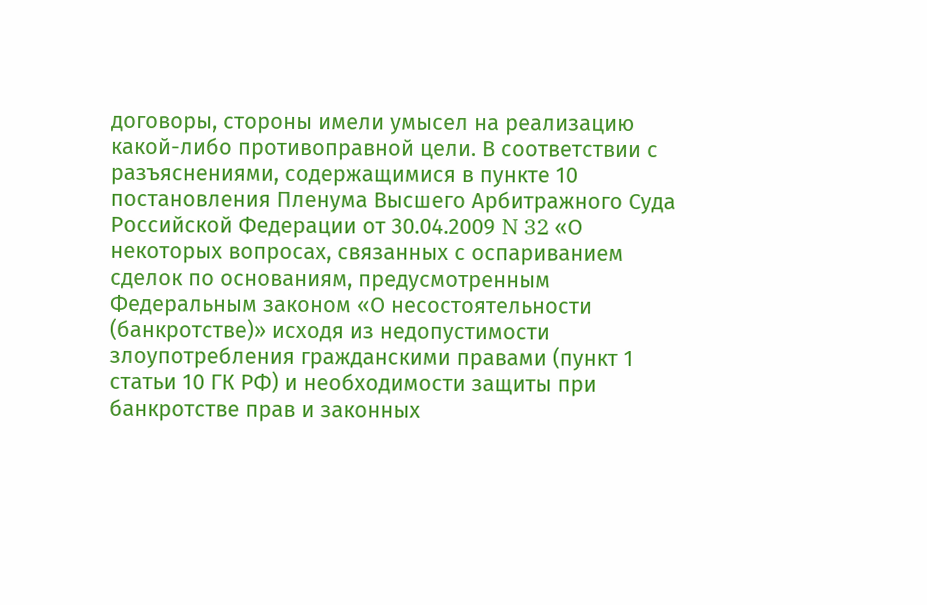договоры, стороны имели умысел на реализацию какой-либо противоправной цели. В соответствии с разъяснениями, содержащимися в пункте 10 постановления Пленума Высшего Арбитражного Суда Российской Федерации от 30.04.2009 N 32 «О некоторых вопросах, связанных с оспариванием сделок по основаниям, предусмотренным Федеральным законом «О несостоятельности (банкротстве)» исходя из недопустимости злоупотребления гражданскими правами (пункт 1 статьи 10 ГК РФ) и необходимости защиты при банкротстве прав и законных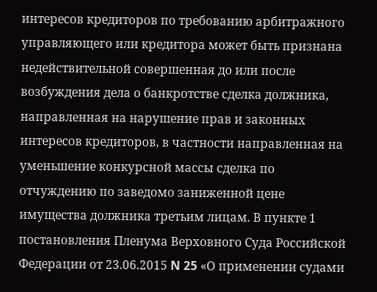интересов кредиторов по требованию арбитражного управляющего или кредитора может быть признана недействительной совершенная до или после возбуждения дела о банкротстве сделка должника, направленная на нарушение прав и законных интересов кредиторов, в частности направленная на уменьшение конкурсной массы сделка по отчуждению по заведомо заниженной цене имущества должника третьим лицам. В пункте 1 постановления Пленума Верховного Суда Российской Федерации от 23.06.2015 N 25 «О применении судами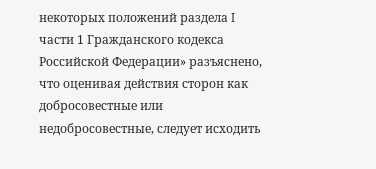некоторых положений раздела I части 1 Гражданского кодекса Российской Федерации» разъяснено, что оценивая действия сторон как добросовестные или недобросовестные, следует исходить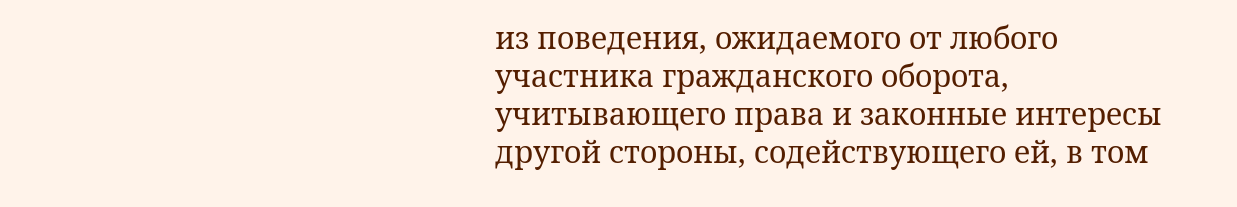из поведения, ожидаемого от любого участника гражданского оборота, учитывающего права и законные интересы другой стороны, содействующего ей, в том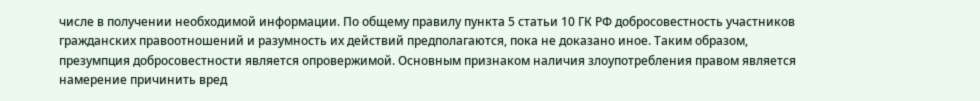числе в получении необходимой информации. По общему правилу пункта 5 статьи 10 ГК РФ добросовестность участников гражданских правоотношений и разумность их действий предполагаются, пока не доказано иное. Таким образом, презумпция добросовестности является опровержимой. Основным признаком наличия злоупотребления правом является намерение причинить вред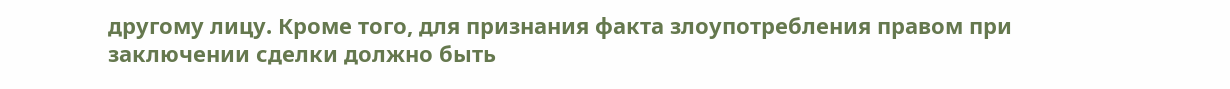другому лицу. Кроме того, для признания факта злоупотребления правом при заключении сделки должно быть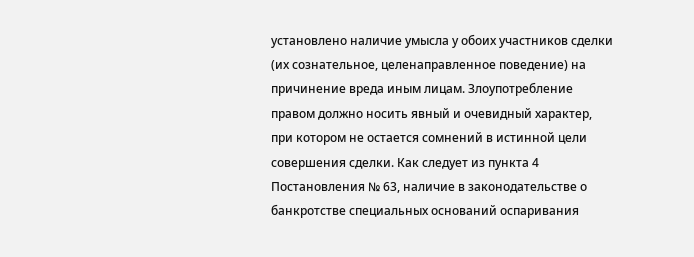установлено наличие умысла у обоих участников сделки (их сознательное, целенаправленное поведение) на причинение вреда иным лицам. Злоупотребление правом должно носить явный и очевидный характер, при котором не остается сомнений в истинной цели совершения сделки. Как следует из пункта 4 Постановления № 63, наличие в законодательстве о банкротстве специальных оснований оспаривания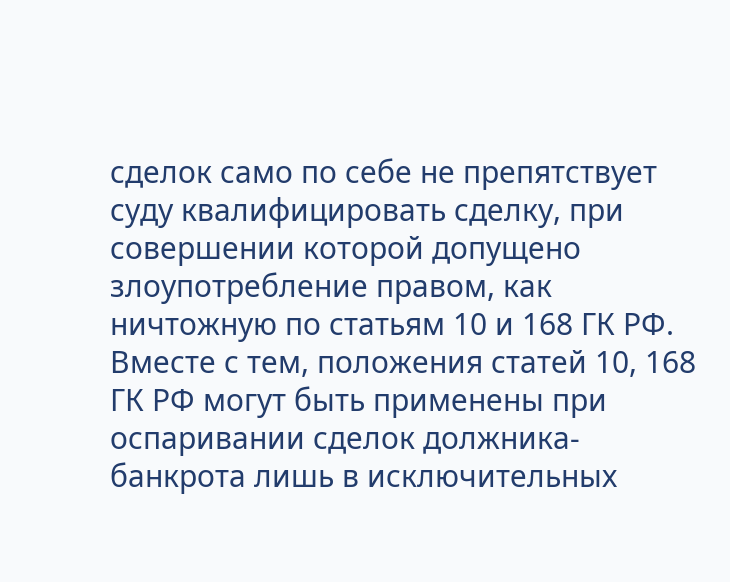сделок само по себе не препятствует суду квалифицировать сделку, при совершении которой допущено злоупотребление правом, как ничтожную по статьям 10 и 168 ГК РФ. Вместе с тем, положения статей 10, 168 ГК РФ могут быть применены при оспаривании сделок должника-банкрота лишь в исключительных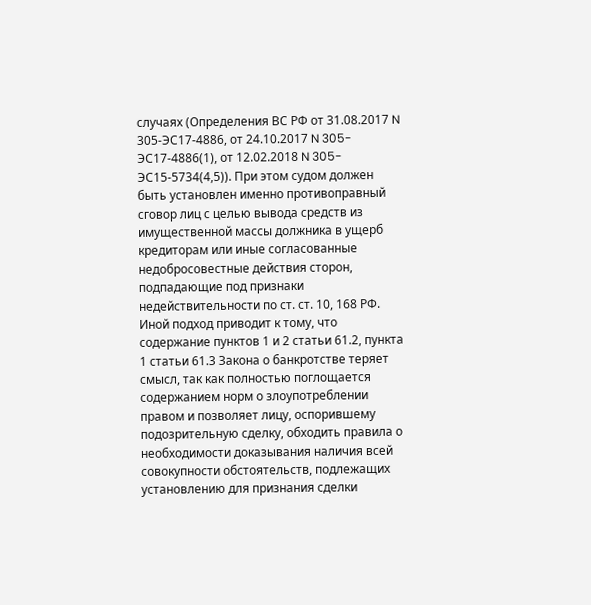случаях (Определения ВС РФ от 31.08.2017 N 305-ЭС17-4886, от 24.10.2017 N 305-ЭС17-4886(1), от 12.02.2018 N 305-ЭС15-5734(4,5)). При этом судом должен быть установлен именно противоправный сговор лиц с целью вывода средств из имущественной массы должника в ущерб кредиторам или иные согласованные недобросовестные действия сторон, подпадающие под признаки недействительности по ст. ст. 10, 168 РФ. Иной подход приводит к тому, что содержание пунктов 1 и 2 статьи 61.2, пункта 1 статьи 61.3 Закона о банкротстве теряет смысл, так как полностью поглощается содержанием норм о злоупотреблении правом и позволяет лицу, оспорившему подозрительную сделку, обходить правила о необходимости доказывания наличия всей совокупности обстоятельств, подлежащих установлению для признания сделки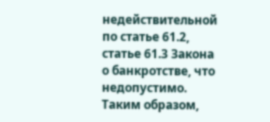недействительной по статье 61.2, статье 61.3 Закона о банкротстве, что недопустимо. Таким образом,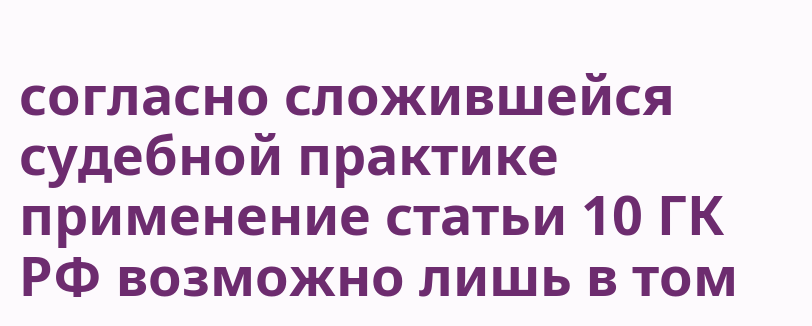согласно сложившейся судебной практике применение статьи 10 ГК РФ возможно лишь в том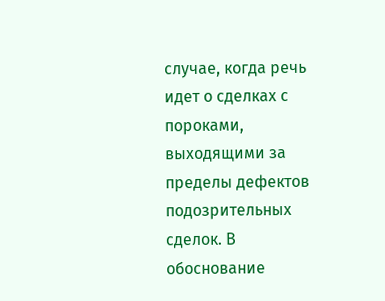случае, когда речь идет о сделках с пороками, выходящими за пределы дефектов подозрительных сделок. В обоснование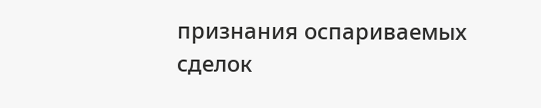признания оспариваемых сделок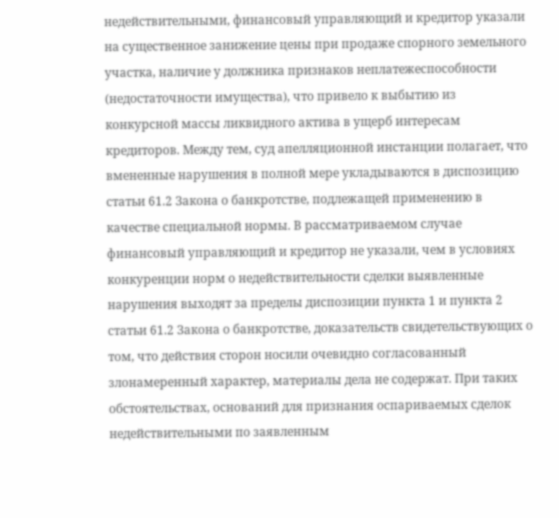недействительными, финансовый управляющий и кредитор указали на существенное занижение цены при продаже спорного земельного участка, наличие у должника признаков неплатежеспособности (недостаточности имущества), что привело к выбытию из конкурсной массы ликвидного актива в ущерб интересам кредиторов. Между тем, суд апелляционной инстанции полагает, что вмененные нарушения в полной мере укладываются в диспозицию статьи 61.2 Закона о банкротстве, подлежащей применению в качестве специальной нормы. В рассматриваемом случае финансовый управляющий и кредитор не указали, чем в условиях конкуренции норм о недействительности сделки выявленные нарушения выходят за пределы диспозиции пункта 1 и пункта 2 статьи 61.2 Закона о банкротстве, доказательств свидетельствующих о том, что действия сторон носили очевидно согласованный злонамеренный характер, материалы дела не содержат. При таких обстоятельствах, оснований для признания оспариваемых сделок недействительными по заявленным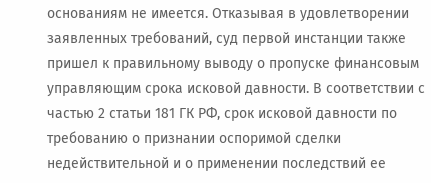основаниям не имеется. Отказывая в удовлетворении заявленных требований, суд первой инстанции также пришел к правильному выводу о пропуске финансовым управляющим срока исковой давности. В соответствии с частью 2 статьи 181 ГК РФ, срок исковой давности по требованию о признании оспоримой сделки недействительной и о применении последствий ее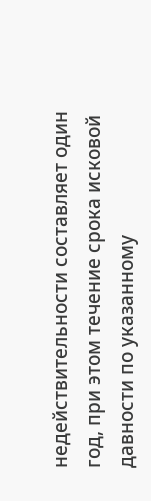недействительности составляет один год, при этом течение срока исковой давности по указанному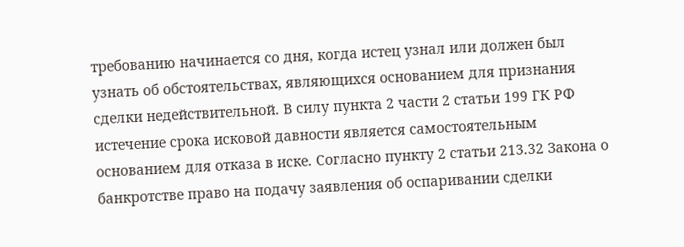требованию начинается со дня, когда истец узнал или должен был узнать об обстоятельствах, являющихся основанием для признания сделки недействительной. В силу пункта 2 части 2 статьи 199 ГК РФ истечение срока исковой давности является самостоятельным основанием для отказа в иске. Согласно пункту 2 статьи 213.32 Закона о банкротстве право на подачу заявления об оспаривании сделки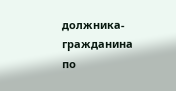должника-гражданина по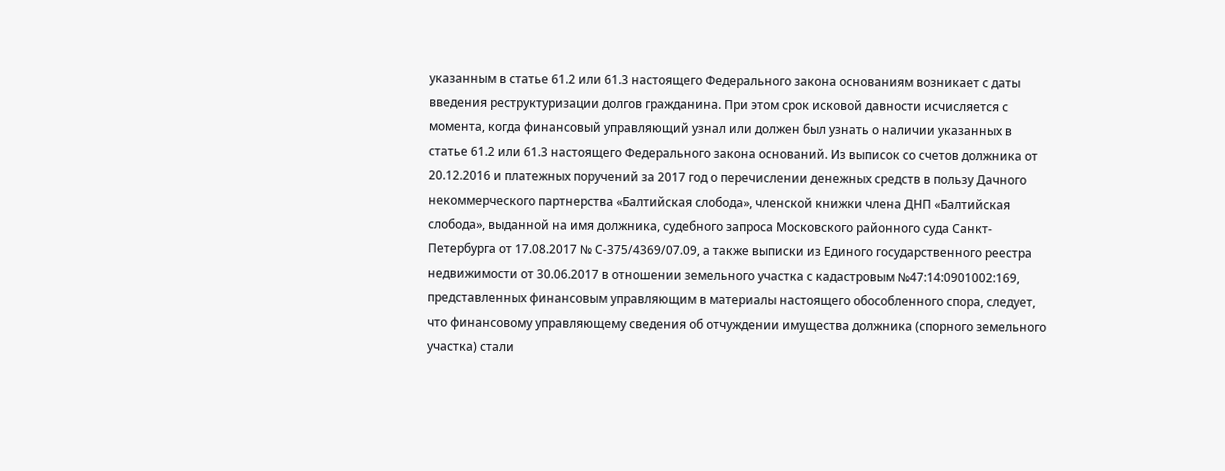указанным в статье 61.2 или 61.3 настоящего Федерального закона основаниям возникает с даты введения реструктуризации долгов гражданина. При этом срок исковой давности исчисляется с момента, когда финансовый управляющий узнал или должен был узнать о наличии указанных в статье 61.2 или 61.3 настоящего Федерального закона оснований. Из выписок со счетов должника от 20.12.2016 и платежных поручений за 2017 год о перечислении денежных средств в пользу Дачного некоммерческого партнерства «Балтийская слобода», членской книжки члена ДНП «Балтийская слобода», выданной на имя должника, судебного запроса Московского районного суда Санкт-Петербурга от 17.08.2017 № С-375/4369/07.09, а также выписки из Единого государственного реестра недвижимости от 30.06.2017 в отношении земельного участка с кадастровым №47:14:0901002:169, представленных финансовым управляющим в материалы настоящего обособленного спора, следует, что финансовому управляющему сведения об отчуждении имущества должника (спорного земельного участка) стали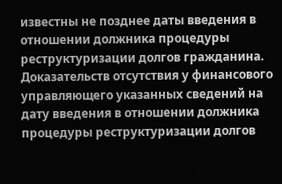известны не позднее даты введения в отношении должника процедуры реструктуризации долгов гражданина. Доказательств отсутствия у финансового управляющего указанных сведений на дату введения в отношении должника процедуры реструктуризации долгов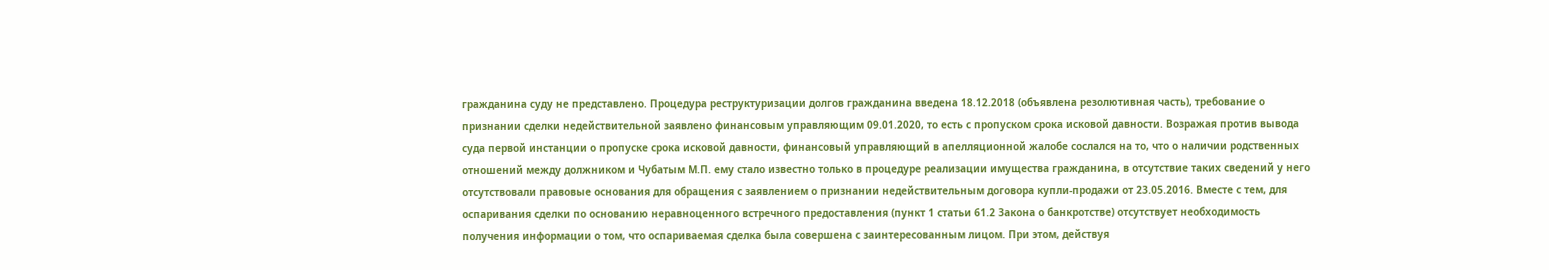гражданина суду не представлено. Процедура реструктуризации долгов гражданина введена 18.12.2018 (объявлена резолютивная часть), требование о признании сделки недействительной заявлено финансовым управляющим 09.01.2020, то есть с пропуском срока исковой давности. Возражая против вывода суда первой инстанции о пропуске срока исковой давности, финансовый управляющий в апелляционной жалобе сослался на то, что о наличии родственных отношений между должником и Чубатым М.П. ему стало известно только в процедуре реализации имущества гражданина, в отсутствие таких сведений у него отсутствовали правовые основания для обращения с заявлением о признании недействительным договора купли-продажи от 23.05.2016. Вместе с тем, для оспаривания сделки по основанию неравноценного встречного предоставления (пункт 1 статьи 61.2 Закона о банкротстве) отсутствует необходимость получения информации о том, что оспариваемая сделка была совершена с заинтересованным лицом. При этом, действуя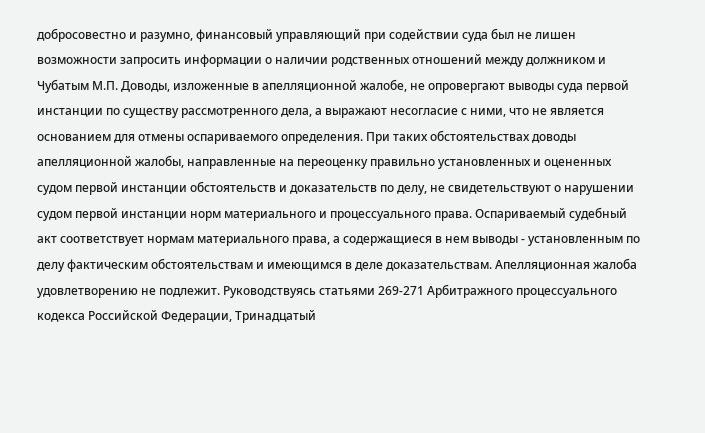добросовестно и разумно, финансовый управляющий при содействии суда был не лишен возможности запросить информации о наличии родственных отношений между должником и Чубатым М.П. Доводы, изложенные в апелляционной жалобе, не опровергают выводы суда первой инстанции по существу рассмотренного дела, а выражают несогласие с ними, что не является основанием для отмены оспариваемого определения. При таких обстоятельствах доводы апелляционной жалобы, направленные на переоценку правильно установленных и оцененных судом первой инстанции обстоятельств и доказательств по делу, не свидетельствуют о нарушении судом первой инстанции норм материального и процессуального права. Оспариваемый судебный акт соответствует нормам материального права, а содержащиеся в нем выводы - установленным по делу фактическим обстоятельствам и имеющимся в деле доказательствам. Апелляционная жалоба удовлетворению не подлежит. Руководствуясь статьями 269-271 Арбитражного процессуального кодекса Российской Федерации, Тринадцатый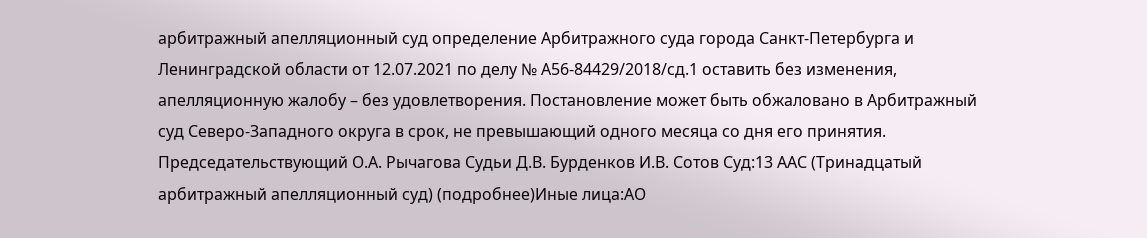арбитражный апелляционный суд определение Арбитражного суда города Санкт-Петербурга и Ленинградской области от 12.07.2021 по делу № А56-84429/2018/сд.1 оставить без изменения, апелляционную жалобу – без удовлетворения. Постановление может быть обжаловано в Арбитражный суд Северо-Западного округа в срок, не превышающий одного месяца со дня его принятия. Председательствующий О.А. Рычагова Судьи Д.В. Бурденков И.В. Сотов Суд:13 ААС (Тринадцатый арбитражный апелляционный суд) (подробнее)Иные лица:АО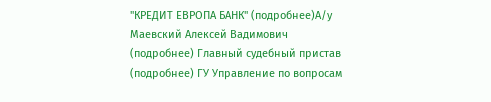"КРЕДИТ ЕВРОПА БАНК" (подробнее)А/у Маевский Алексей Вадимович (подробнее) Главный судебный пристав (подробнее) ГУ Управление по вопросам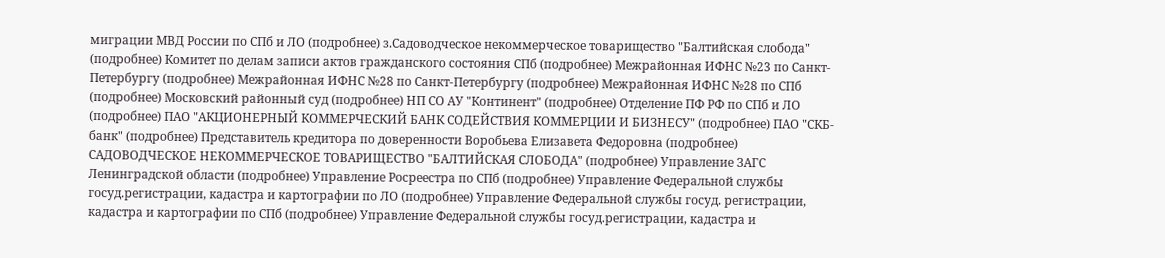миграции МВД России по СПб и ЛО (подробнее) з.Садоводческое некоммерческое товарищество "Балтийская слобода" (подробнее) Комитет по делам записи актов гражданского состояния СПб (подробнее) Межрайонная ИФНС №23 по Санкт-Петербургу (подробнее) Межрайонная ИФНС №28 по Санкт-Петербургу (подробнее) Межрайонная ИФНС №28 по СПб (подробнее) Московский районный суд (подробнее) НП СО АУ "Континент" (подробнее) Отделение ПФ РФ по СПб и ЛО (подробнее) ПАО "АКЦИОНЕРНЫЙ КОММЕРЧЕСКИЙ БАНК СОДЕЙСТВИЯ КОММЕРЦИИ И БИЗНЕСУ" (подробнее) ПАО "СКБ-банк" (подробнее) Представитель кредитора по доверенности Воробьева Елизавета Федоровна (подробнее) САДОВОДЧЕСКОЕ НЕКОММЕРЧЕСКОЕ ТОВАРИЩЕСТВО "БАЛТИЙСКАЯ СЛОБОДА" (подробнее) Управление ЗАГС Ленинградской области (подробнее) Управление Росреестра по СПб (подробнее) Управление Федеральной службы госуд.регистрации, кадастра и картографии по ЛО (подробнее) Управление Федеральной службы госуд. регистрации, кадастра и картографии по СПб (подробнее) Управление Федеральной службы госуд.регистрации, кадастра и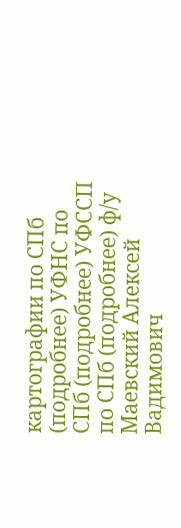картографии по СПб (подробнее) УФНС по СПб (подробнее) УФССП по СПб (подробнее) ф/у Маевский Алексей Вадимович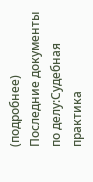(подробнее) Последние документы по делу:Судебная практика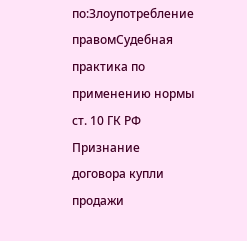по:Злоупотребление правомСудебная практика по применению нормы ст. 10 ГК РФ Признание договора купли продажи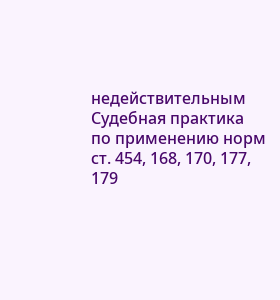недействительным Судебная практика по применению норм ст. 454, 168, 170, 177, 179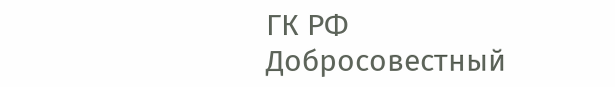ГК РФ
Добросовестный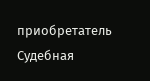приобретатель Судебная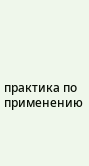практика по применению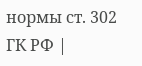нормы ст. 302 ГК РФ |